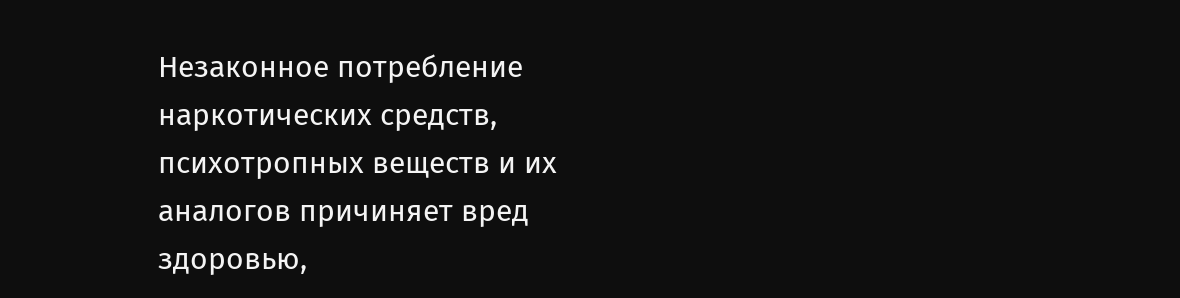Незаконное потребление наркотических средств, психотропных веществ и их аналогов причиняет вред здоровью,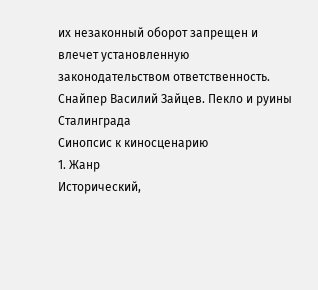их незаконный оборот запрещен и влечет установленную законодательством ответственность.
Снайпер Василий Зайцев. Пекло и руины Сталинграда
Синопсис к киносценарию
1. Жанр
Исторический,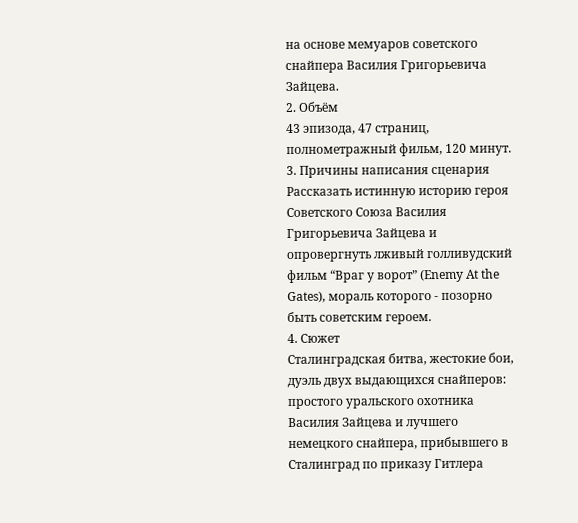на основе мемуаров советского снайпера Василия Григорьевича Зайцева.
2. Объём
43 эпизода, 47 страниц, полнометражный фильм, 120 минут.
3. Причины написания сценария
Рассказать истинную историю героя Советского Союза Василия Григорьевича Зайцева и опровергнуть лживый голливудский фильм “Враг у ворот” (Enemy At the Gates), мораль которого - позорно быть советским героем.
4. Сюжет
Сталинградская битва, жестокие бои, дуэль двух выдающихся снайперов: простого уральского охотника Василия Зайцева и лучшего немецкого снайпера, прибывшего в Сталинград по приказу Гитлера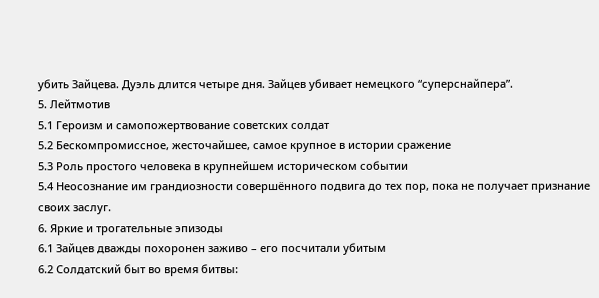убить Зайцева. Дуэль длится четыре дня. Зайцев убивает немецкого “суперснайпера”.
5. Лейтмотив
5.1 Героизм и самопожертвование советских солдат
5.2 Бескомпромиссное, жесточайшее, самое крупное в истории сражение
5.3 Роль простого человека в крупнейшем историческом событии
5.4 Неосознание им грандиозности совершённого подвига до тех пор, пока не получает признание своих заслуг.
6. Яркие и трогательные эпизоды
6.1 Зайцев дважды похоронен заживо – его посчитали убитым
6.2 Солдатский быт во время битвы: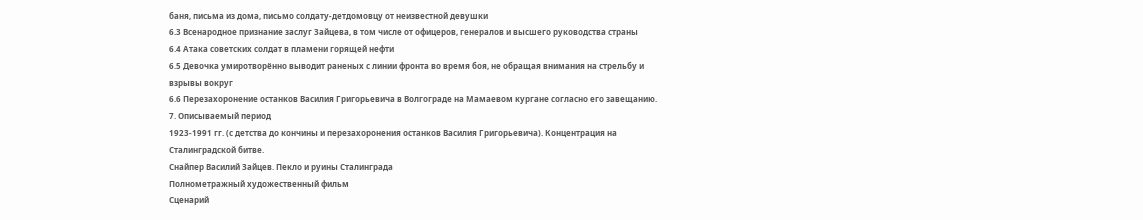баня, письма из дома, письмо солдату-детдомовцу от неизвестной девушки
6.3 Всенародное признание заслуг Зайцева, в том числе от офицеров, генералов и высшего руководства страны
6.4 Атака советских солдат в пламени горящей нефти
6.5 Девочка умиротворённо выводит раненых с линии фронта во время боя, не обращая внимания на стрельбу и взрывы вокруг
6.6 Перезахоронение останков Василия Григорьевича в Волгограде на Мамаевом кургане согласно его завещанию.
7. Описываемый период
1923-1991 гг. (с детства до кончины и перезахоронения останков Василия Григорьевича). Концентрация на Сталинградской битве.
Снайпер Василий Зайцев. Пекло и руины Сталинграда
Полнометражный художественный фильм
Сценарий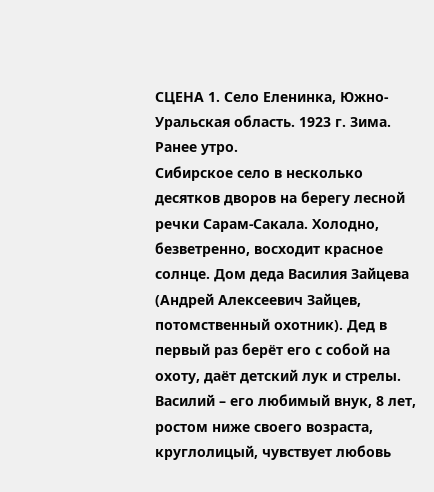СЦЕНА 1. Село Еленинка, Южно-Уральская область. 1923 г. Зима. Ранее утро.
Сибирское село в несколько десятков дворов на берегу лесной речки Сарам-Сакала. Холодно, безветренно, восходит красное солнце. Дом деда Василия Зайцева (Андрей Алексеевич Зайцев, потомственный охотник). Дед в первый раз берёт его с собой на охоту, даёт детский лук и стрелы. Василий – его любимый внук, 8 лет, ростом ниже своего возраста, круглолицый, чувствует любовь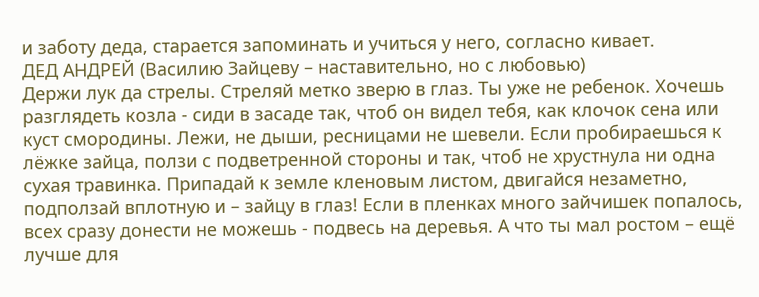и заботу деда, старается запоминать и учиться у него, согласно кивает.
ДЕД АНДРЕЙ (Василию Зайцеву – наставительно, но с любовью)
Держи лук да стрелы. Стреляй метко зверю в глаз. Ты уже не ребенок. Хочешь разглядеть козла - сиди в засаде так, чтоб он видел тебя, как клочок сена или куст смородины. Лежи, не дыши, ресницами не шевели. Если пробираешься к лёжке зайца, ползи с подветренной стороны и так, чтоб не хрустнула ни одна сухая травинка. Припадай к земле кленовым листом, двигайся незаметно, подползай вплотную и – зайцу в глаз! Если в пленках много зайчишек попалось, всех сразу донести не можешь - подвесь на деревья. А что ты мал ростом – ещё лучше для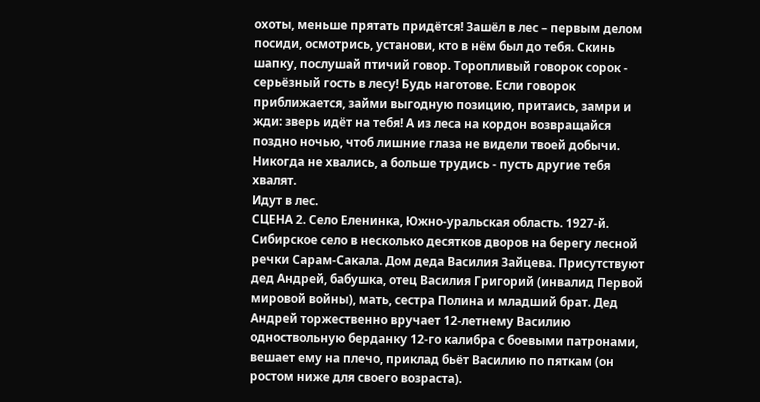охоты, меньше прятать придётся! Зашёл в лес – первым делом посиди, осмотрись, установи, кто в нём был до тебя. Скинь шапку, послушай птичий говор. Торопливый говорок сорок - серьёзный гость в лесу! Будь наготове. Если говорок приближается, займи выгодную позицию, притаись, замри и жди: зверь идёт на тебя! А из леса на кордон возвращайся поздно ночью, чтоб лишние глаза не видели твоей добычи. Никогда не хвались, а больше трудись - пусть другие тебя хвалят.
Идут в лес.
СЦЕНА 2. Село Еленинка, Южно-уральская область. 1927-й.
Сибирское село в несколько десятков дворов на берегу лесной речки Сарам-Сакала. Дом деда Василия Зайцева. Присутствуют дед Андрей, бабушка, отец Василия Григорий (инвалид Первой мировой войны), мать, сестра Полина и младший брат. Дед Андрей торжественно вручает 12-летнему Василию одноствольную берданку 12-го калибра с боевыми патронами, вешает ему на плечо, приклад бьёт Василию по пяткам (он ростом ниже для своего возраста).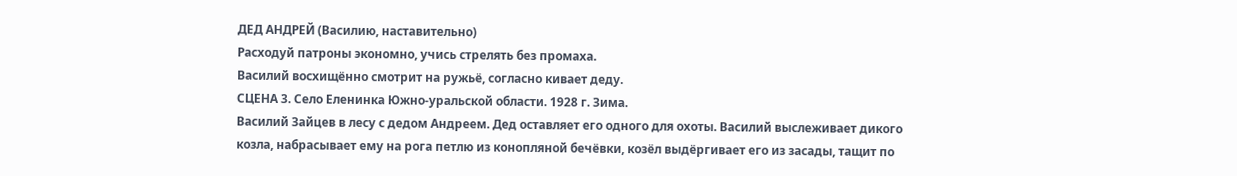ДЕД АНДРЕЙ (Василию, наставительно)
Расходуй патроны экономно, учись стрелять без промаха.
Василий восхищённо смотрит на ружьё, согласно кивает деду.
СЦЕНА 3. Село Еленинка Южно-уральской области. 1928 г. Зима.
Василий Зайцев в лесу с дедом Андреем. Дед оставляет его одного для охоты. Василий выслеживает дикого козла, набрасывает ему на рога петлю из конопляной бечёвки, козёл выдёргивает его из засады, тащит по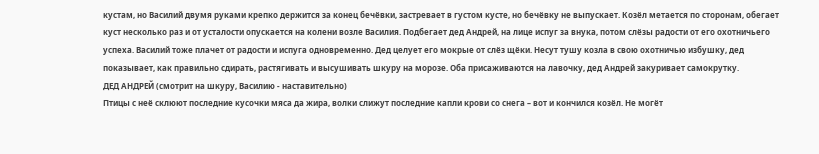кустам, но Василий двумя руками крепко держится за конец бечёвки, застревает в густом кусте, но бечёвку не выпускает. Козёл метается по сторонам, обегает куст несколько раз и от усталости опускается на колени возле Василия. Подбегает дед Андрей, на лице испуг за внука, потом слёзы радости от его охотничьего успеха. Василий тоже плачет от радости и испуга одновременно. Дед целует его мокрые от слёз щёки. Несут тушу козла в свою охотничью избушку, дед показывает, как правильно сдирать, растягивать и высушивать шкуру на морозе. Оба присаживаются на лавочку, дед Андрей закуривает самокрутку.
ДЕД АНДРЕЙ (смотрит на шкуру, Василию - наставительно)
Птицы с неё склюют последние кусочки мяса да жира, волки слижут последние капли крови со снега – вот и кончился козёл. Не могёт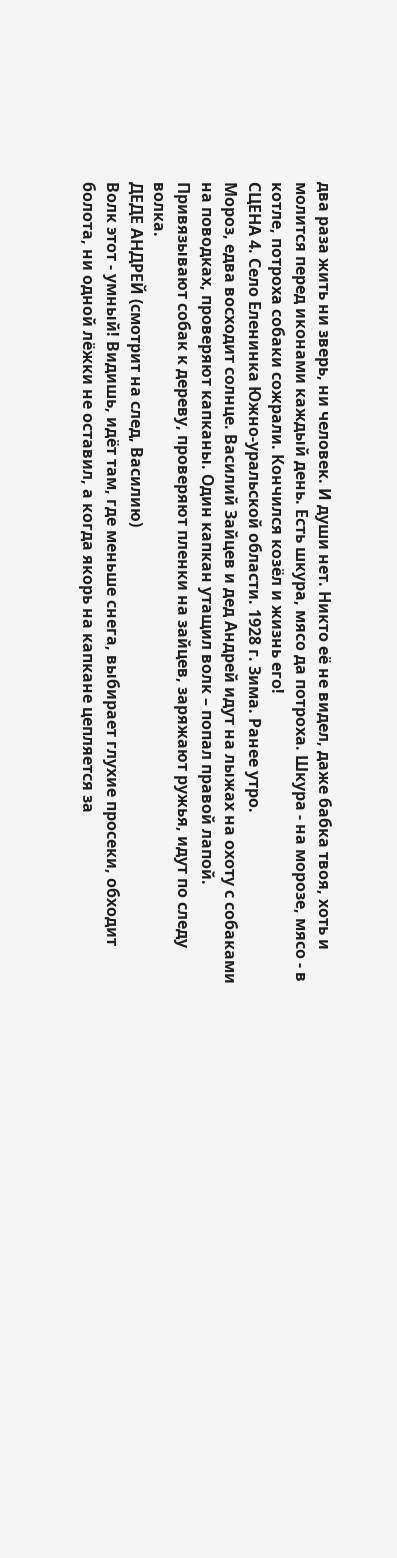два раза жить ни зверь, ни человек. И души нет. Никто её не видел, даже бабка твоя, хоть и молится перед иконами каждый день. Есть шкура, мясо да потроха. Шкура - на морозе, мясо - в котле, потроха собаки сожрали. Кончился козёл и жизнь его!
СЦЕНА 4. Село Еленинка Южно-уральской области. 1928 г. Зима. Ранее утро.
Мороз, едва восходит солнце. Василий Зайцев и дед Андрей идут на лыжах на охоту с собаками на поводках, проверяют капканы. Один капкан утащил волк – попал правой лапой. Привязывают собак к дереву, проверяют пленки на зайцев, заряжают ружья, идут по следу волка.
ДЕДЕ АНДРЕЙ (смотрит на след, Василию)
Волк этот - умный! Видишь, идёт там, где меньше снега, выбирает глухие просеки, обходит болота, ни одной лёжки не оставил, а когда якорь на капкане цепляется за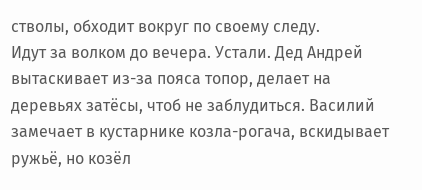стволы, обходит вокруг по своему следу.
Идут за волком до вечера. Устали. Дед Андрей вытаскивает из-за пояса топор, делает на деревьях затёсы, чтоб не заблудиться. Василий замечает в кустарнике козла-рогача, вскидывает ружьё, но козёл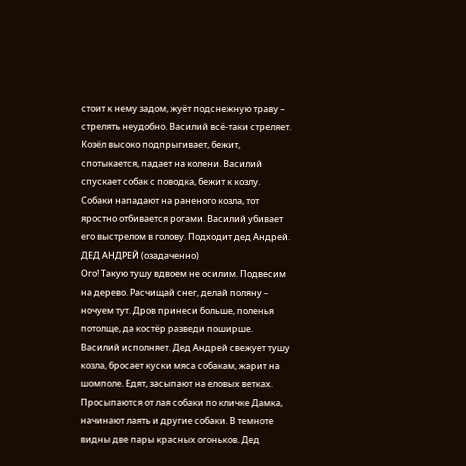стоит к нему задом, жуёт подснежную траву – стрелять неудобно. Василий всё-таки стреляет. Козёл высоко подпрыгивает, бежит, спотыкается, падает на колени. Василий спускает собак с поводка, бежит к козлу. Собаки нападают на раненого козла, тот яростно отбивается рогами. Василий убивает его выстрелом в голову. Подходит дед Андрей.
ДЕД АНДРЕЙ (озадаченно)
Ого! Такую тушу вдвоем не осилим. Подвесим на дерево. Расчищай снег, делай поляну – ночуем тут. Дров принеси больше, поленья потолще, да костёр разведи поширше.
Василий исполняет. Дед Андрей свежует тушу козла, бросает куски мяса собакам, жарит на шомполе. Едят, засыпают на еловых ветках. Просыпаются от лая собаки по кличке Дамка, начинают лаять и другие собаки. В темноте видны две пары красных огоньков. Дед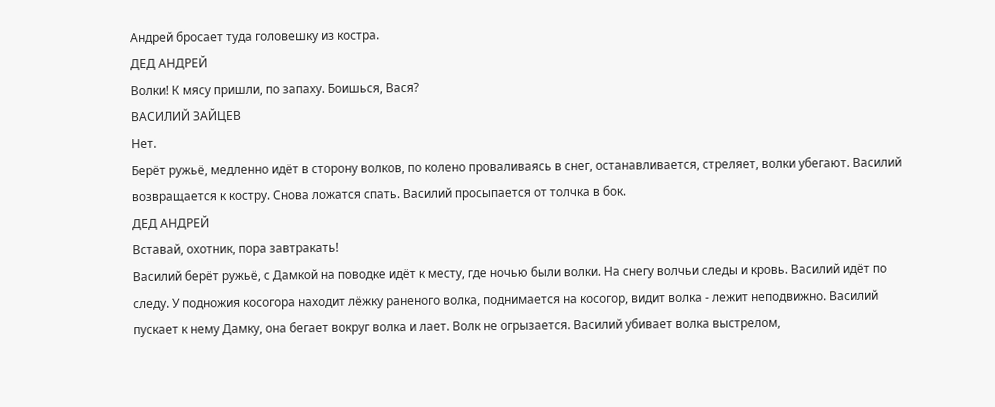Андрей бросает туда головешку из костра.
ДЕД АНДРЕЙ
Волки! К мясу пришли, по запаху. Боишься, Вася?
ВАСИЛИЙ ЗАЙЦЕВ
Нет.
Берёт ружьё, медленно идёт в сторону волков, по колено проваливаясь в снег, останавливается, стреляет, волки убегают. Василий возвращается к костру. Снова ложатся спать. Василий просыпается от толчка в бок.
ДЕД АНДРЕЙ
Вставай, охотник, пора завтракать!
Василий берёт ружьё, с Дамкой на поводке идёт к месту, где ночью были волки. На снегу волчьи следы и кровь. Василий идёт по следу. У подножия косогора находит лёжку раненого волка, поднимается на косогор, видит волка - лежит неподвижно. Василий пускает к нему Дамку, она бегает вокруг волка и лает. Волк не огрызается. Василий убивает волка выстрелом,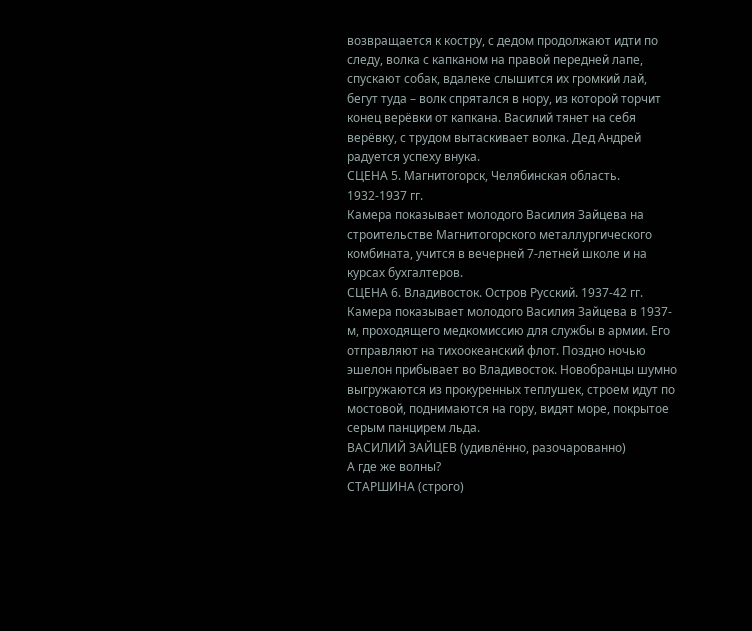возвращается к костру, с дедом продолжают идти по следу, волка с капканом на правой передней лапе, спускают собак, вдалеке слышится их громкий лай, бегут туда – волк спрятался в нору, из которой торчит конец верёвки от капкана. Василий тянет на себя верёвку, с трудом вытаскивает волка. Дед Андрей радуется успеху внука.
СЦЕНА 5. Магнитогорск, Челябинская область. 1932-1937 гг.
Камера показывает молодого Василия Зайцева на строительстве Магнитогорского металлургического комбината, учится в вечерней 7-летней школе и на курсах бухгалтеров.
СЦЕНА 6. Владивосток. Остров Русский. 1937-42 гг.
Камера показывает молодого Василия Зайцева в 1937-м, проходящего медкомиссию для службы в армии. Его отправляют на тихоокеанский флот. Поздно ночью эшелон прибывает во Владивосток. Новобранцы шумно выгружаются из прокуренных теплушек, строем идут по мостовой, поднимаются на гору, видят море, покрытое серым панцирем льда.
ВАСИЛИЙ ЗАЙЦЕВ (удивлённо, разочарованно)
А где же волны?
СТАРШИНА (строго)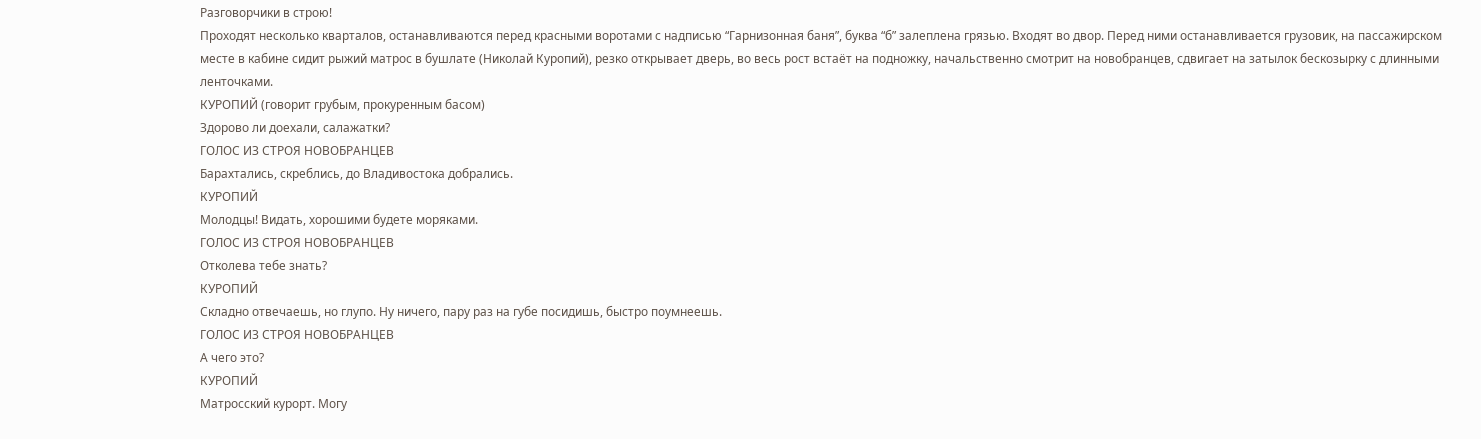Разговорчики в строю!
Проходят несколько кварталов, останавливаются перед красными воротами с надписью “Гарнизонная баня”, буква “б” залеплена грязью. Входят во двор. Перед ними останавливается грузовик, на пассажирском месте в кабине сидит рыжий матрос в бушлате (Николай Куропий), резко открывает дверь, во весь рост встаёт на подножку, начальственно смотрит на новобранцев, сдвигает на затылок бескозырку с длинными ленточками.
КУРОПИЙ (говорит грубым, прокуренным басом)
Здорово ли доехали, салажатки?
ГОЛОС ИЗ СТРОЯ НОВОБРАНЦЕВ
Барахтались, скреблись, до Владивостока добрались.
КУРОПИЙ
Молодцы! Видать, хорошими будете моряками.
ГОЛОС ИЗ СТРОЯ НОВОБРАНЦЕВ
Отколева тебе знать?
КУРОПИЙ
Складно отвечаешь, но глупо. Ну ничего, пару раз на губе посидишь, быстро поумнеешь.
ГОЛОС ИЗ СТРОЯ НОВОБРАНЦЕВ
А чего это?
КУРОПИЙ
Матросский курорт. Могу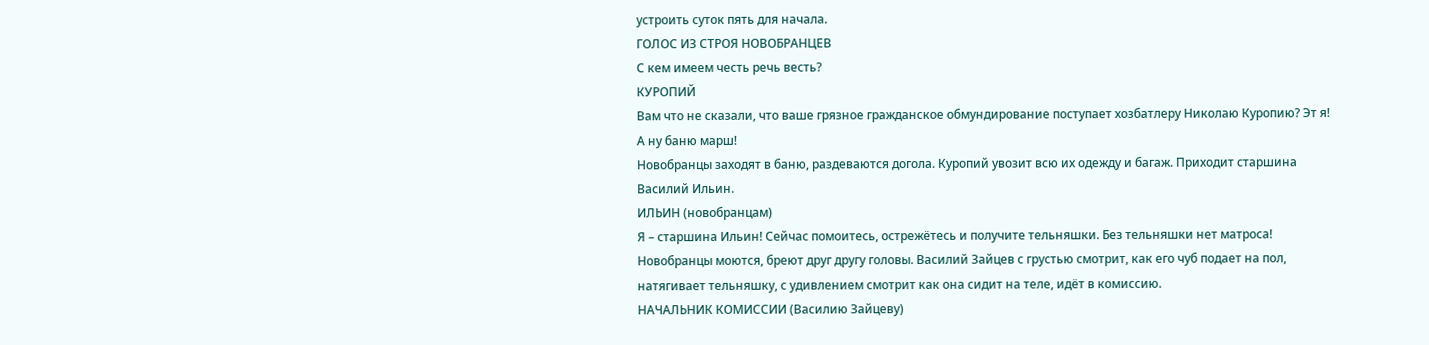устроить суток пять для начала.
ГОЛОС ИЗ СТРОЯ НОВОБРАНЦЕВ
С кем имеем честь речь весть?
КУРОПИЙ
Вам что не сказали, что ваше грязное гражданское обмундирование поступает хозбатлеру Николаю Куропию? Эт я! А ну баню марш!
Новобранцы заходят в баню, раздеваются догола. Куропий увозит всю их одежду и багаж. Приходит старшина Василий Ильин.
ИЛЬИН (новобранцам)
Я – старшина Ильин! Сейчас помоитесь, острежётесь и получите тельняшки. Без тельняшки нет матроса!
Новобранцы моются, бреют друг другу головы. Василий Зайцев с грустью смотрит, как его чуб подает на пол, натягивает тельняшку, с удивлением смотрит как она сидит на теле, идёт в комиссию.
НАЧАЛЬНИК КОМИССИИ (Василию Зайцеву)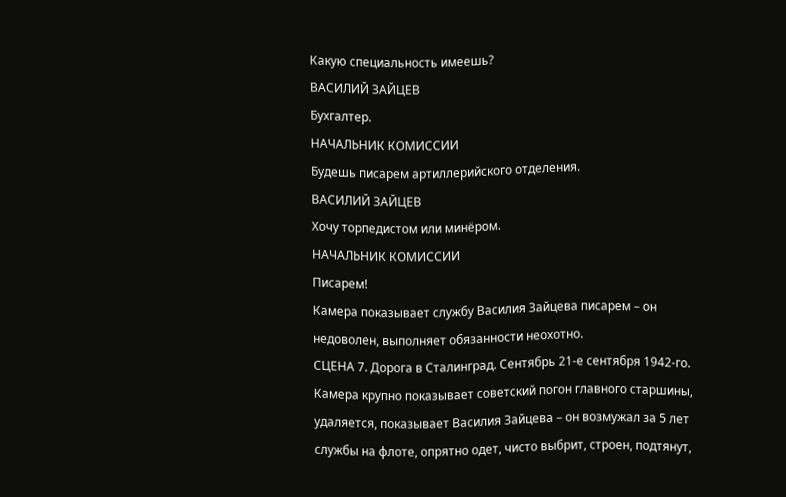Какую специальность имеешь?
ВАСИЛИЙ ЗАЙЦЕВ
Бухгалтер.
НАЧАЛЬНИК КОМИССИИ
Будешь писарем артиллерийского отделения.
ВАСИЛИЙ ЗАЙЦЕВ
Хочу торпедистом или минёром.
НАЧАЛЬНИК КОМИССИИ
Писарем!
Камера показывает службу Василия Зайцева писарем – он недоволен, выполняет обязанности неохотно.
СЦЕНА 7. Дорога в Сталинград. Сентябрь 21-е сентября 1942-го.
Камера крупно показывает советский погон главного старшины, удаляется, показывает Василия Зайцева – он возмужал за 5 лет службы на флоте, опрятно одет, чисто выбрит, строен, подтянут,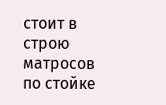стоит в строю матросов по стойке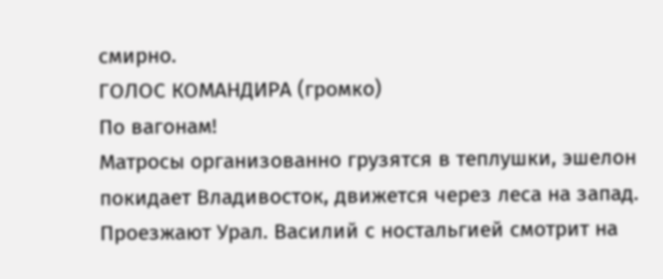смирно.
ГОЛОС КОМАНДИРА (громко)
По вагонам!
Матросы организованно грузятся в теплушки, эшелон покидает Владивосток, движется через леса на запад. Проезжают Урал. Василий с ностальгией смотрит на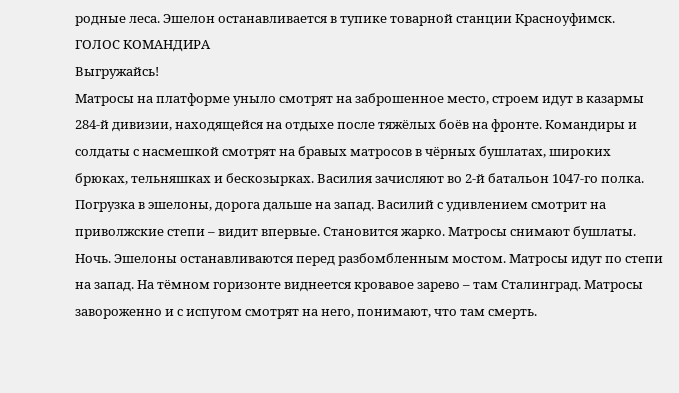родные леса. Эшелон останавливается в тупике товарной станции Красноуфимск.
ГОЛОС КОМАНДИРА
Выгружайсь!
Матросы на платформе уныло смотрят на заброшенное место, строем идут в казармы 284-й дивизии, находящейся на отдыхе после тяжёлых боёв на фронте. Командиры и солдаты с насмешкой смотрят на бравых матросов в чёрных бушлатах, широких брюках, тельняшках и бескозырках. Василия зачисляют во 2-й батальон 1047-го полка. Погрузка в эшелоны, дорога дальше на запад. Василий с удивлением смотрит на приволжские степи – видит впервые. Становится жарко. Матросы снимают бушлаты. Ночь. Эшелоны останавливаются перед разбомбленным мостом. Матросы идут по степи на запад. На тёмном горизонте виднеется кровавое зарево – там Сталинград. Матросы завороженно и с испугом смотрят на него, понимают, что там смерть.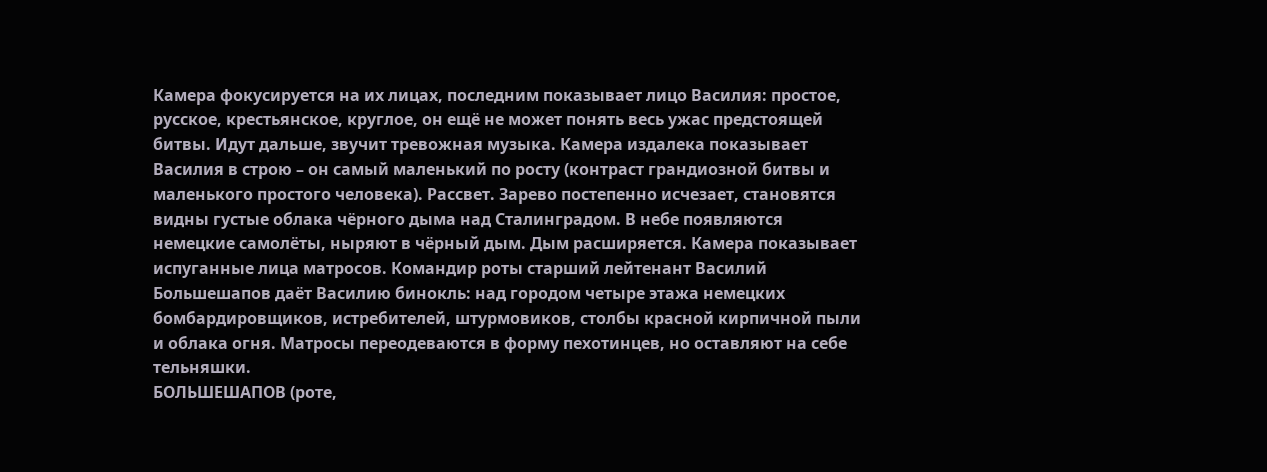Камера фокусируется на их лицах, последним показывает лицо Василия: простое, русское, крестьянское, круглое, он ещё не может понять весь ужас предстоящей битвы. Идут дальше, звучит тревожная музыка. Камера издалека показывает Василия в строю – он самый маленький по росту (контраст грандиозной битвы и маленького простого человека). Рассвет. Зарево постепенно исчезает, становятся видны густые облака чёрного дыма над Сталинградом. В небе появляются немецкие самолёты, ныряют в чёрный дым. Дым расширяется. Камера показывает испуганные лица матросов. Командир роты старший лейтенант Василий Большешапов даёт Василию бинокль: над городом четыре этажа немецких бомбардировщиков, истребителей, штурмовиков, столбы красной кирпичной пыли и облака огня. Матросы переодеваются в форму пехотинцев, но оставляют на себе тельняшки.
БОЛЬШЕШАПОВ (роте,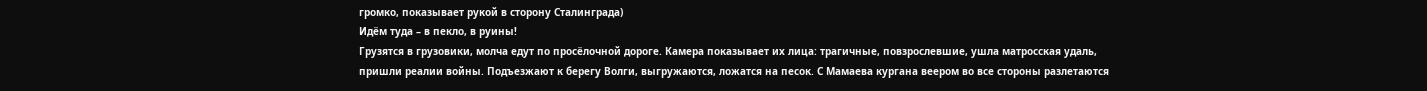громко, показывает рукой в сторону Сталинграда)
Идём туда – в пекло, в руины!
Грузятся в грузовики, молча едут по просёлочной дороге. Камера показывает их лица: трагичные, повзрослевшие, ушла матросская удаль, пришли реалии войны. Подъезжают к берегу Волги, выгружаются, ложатся на песок. С Мамаева кургана веером во все стороны разлетаются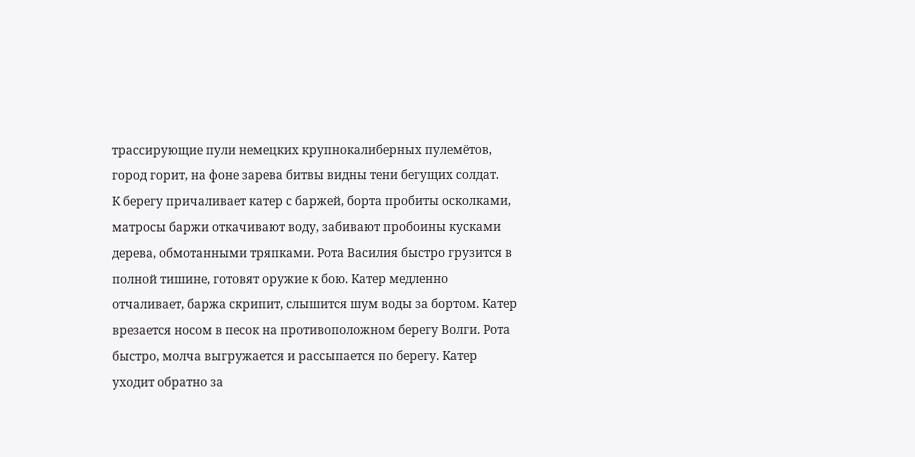трассирующие пули немецких крупнокалиберных пулемётов, город горит, на фоне зарева битвы видны тени бегущих солдат.
К берегу причаливает катер с баржей, борта пробиты осколками, матросы баржи откачивают воду, забивают пробоины кусками дерева, обмотанными тряпками. Рота Василия быстро грузится в полной тишине, готовят оружие к бою. Катер медленно отчаливает, баржа скрипит, слышится шум воды за бортом. Катер врезается носом в песок на противоположном берегу Волги. Рота быстро, молча выгружается и рассыпается по берегу. Катер уходит обратно за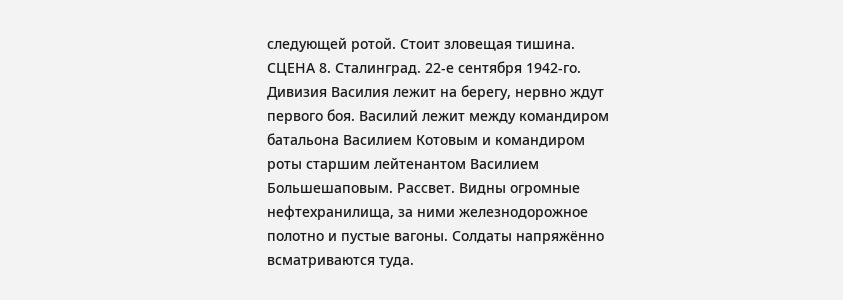следующей ротой. Стоит зловещая тишина.
СЦЕНА 8. Сталинград. 22-е сентября 1942-го.
Дивизия Василия лежит на берегу, нервно ждут первого боя. Василий лежит между командиром батальона Василием Котовым и командиром роты старшим лейтенантом Василием Большешаповым. Рассвет. Видны огромные нефтехранилища, за ними железнодорожное полотно и пустые вагоны. Солдаты напряжённо всматриваются туда.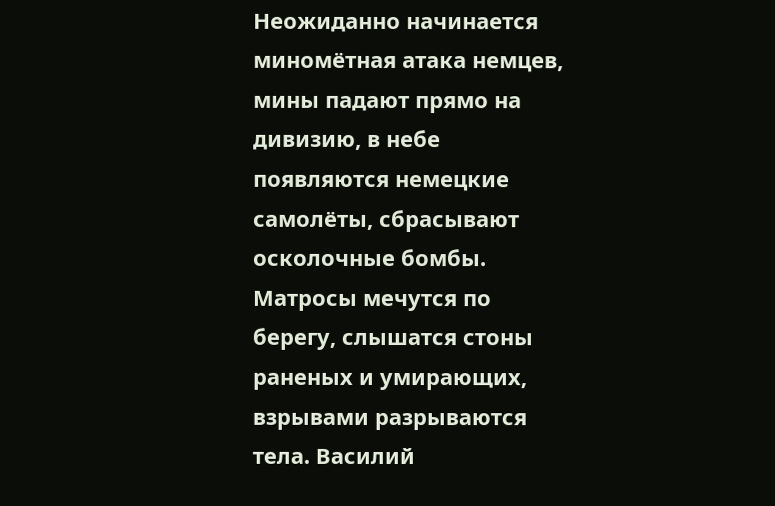Неожиданно начинается миномётная атака немцев, мины падают прямо на дивизию, в небе появляются немецкие самолёты, сбрасывают осколочные бомбы. Матросы мечутся по берегу, слышатся стоны раненых и умирающих, взрывами разрываются тела. Василий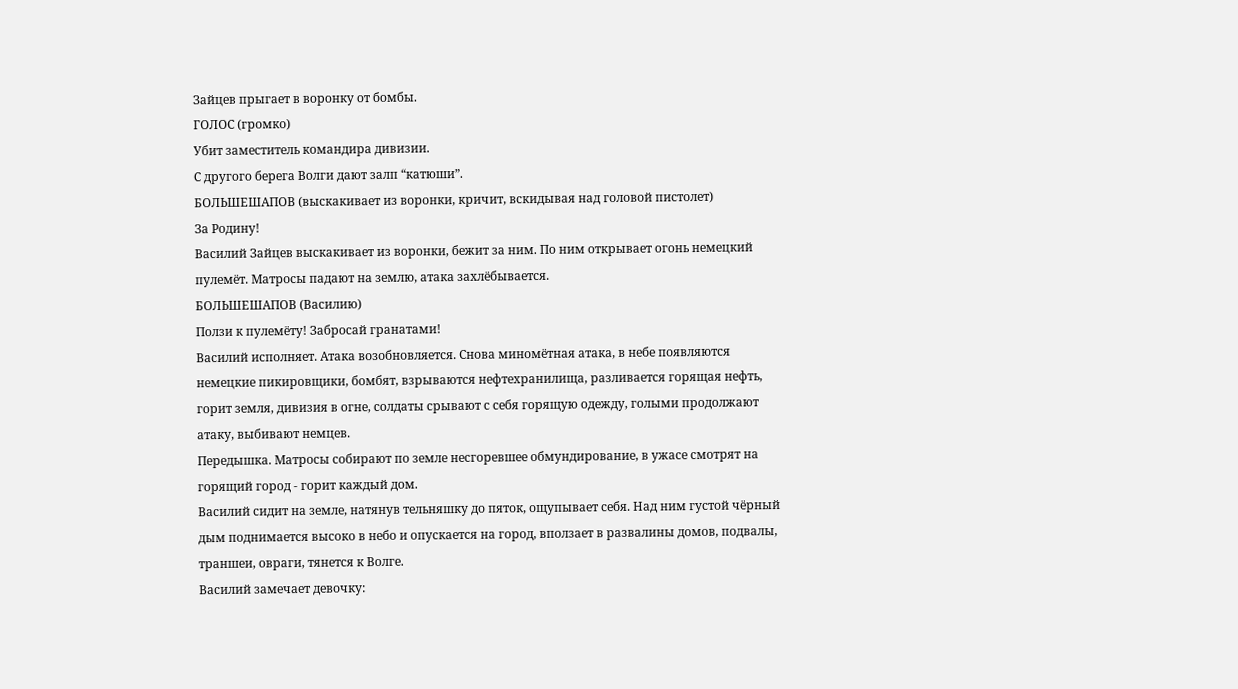Зайцев прыгает в воронку от бомбы.
ГОЛОС (громко)
Убит заместитель командира дивизии.
С другого берега Волги дают залп “катюши”.
БОЛЬШЕШАПОВ (выскакивает из воронки, кричит, вскидывая над головой пистолет)
За Родину!
Василий Зайцев выскакивает из воронки, бежит за ним. По ним открывает огонь немецкий пулемёт. Матросы падают на землю, атака захлёбывается.
БОЛЬШЕШАПОВ (Василию)
Ползи к пулемёту! Забросай гранатами!
Василий исполняет. Атака возобновляется. Снова миномётная атака, в небе появляются немецкие пикировщики, бомбят, взрываются нефтехранилища, разливается горящая нефть, горит земля, дивизия в огне, солдаты срывают с себя горящую одежду, голыми продолжают атаку, выбивают немцев.
Передышка. Матросы собирают по земле несгоревшее обмундирование, в ужасе смотрят на горящий город - горит каждый дом.
Василий сидит на земле, натянув тельняшку до пяток, ощупывает себя. Над ним густой чёрный дым поднимается высоко в небо и опускается на город, вползает в развалины домов, подвалы, траншеи, овраги, тянется к Волге.
Василий замечает девочку: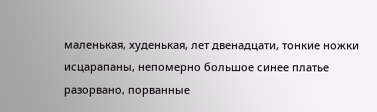маленькая, худенькая, лет двенадцати, тонкие ножки исцарапаны, непомерно большое синее платье разорвано, порванные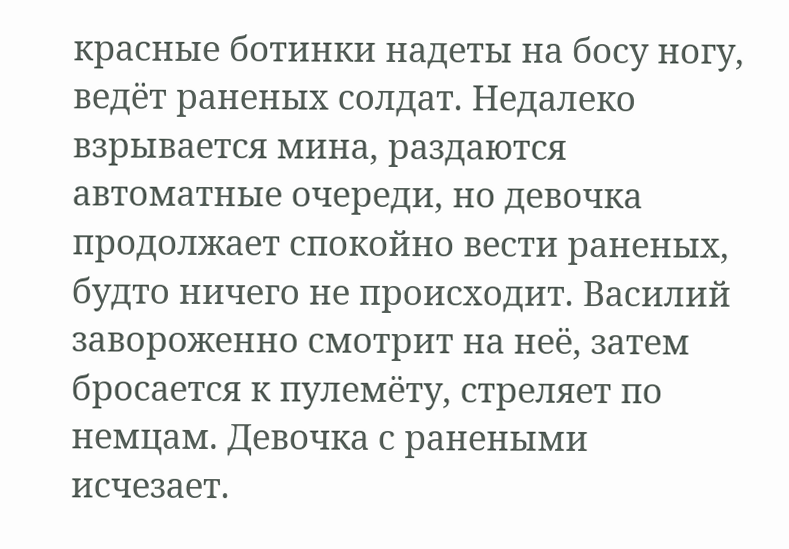красные ботинки надеты на босу ногу, ведёт раненых солдат. Недалеко взрывается мина, раздаются автоматные очереди, но девочка продолжает спокойно вести раненых, будто ничего не происходит. Василий завороженно смотрит на неё, затем бросается к пулемёту, стреляет по немцам. Девочка с ранеными исчезает.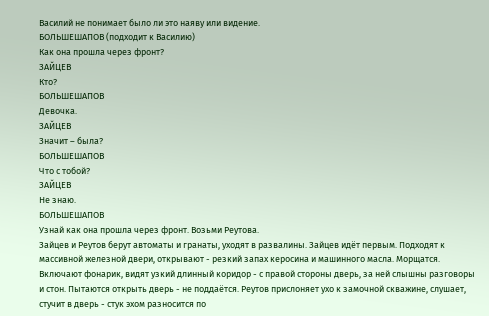Василий не понимает было ли это наяву или видение.
БОЛЬШЕШАПОВ (подходит к Василию)
Как она прошла через фронт?
ЗАЙЦЕВ
Кто?
БОЛЬШЕШАПОВ
Девочка.
ЗАЙЦЕВ
Значит – была?
БОЛЬШЕШАПОВ
Что с тобой?
ЗАЙЦЕВ
Не знаю.
БОЛЬШЕШАПОВ
Узнай как она прошла через фронт. Возьми Реутова.
Зайцев и Реутов берут автоматы и гранаты, уходят в развалины. Зайцев идёт первым. Подходят к массивной железной двери, открывают - резкий запах керосина и машинного масла. Морщатся. Включают фонарик, видят узкий длинный коридор - с правой стороны дверь, за ней слышны разговоры и стон. Пытаются открыть дверь - не поддаётся. Реутов прислоняет ухо к замочной скважине, слушает, стучит в дверь - стук эхом разносится по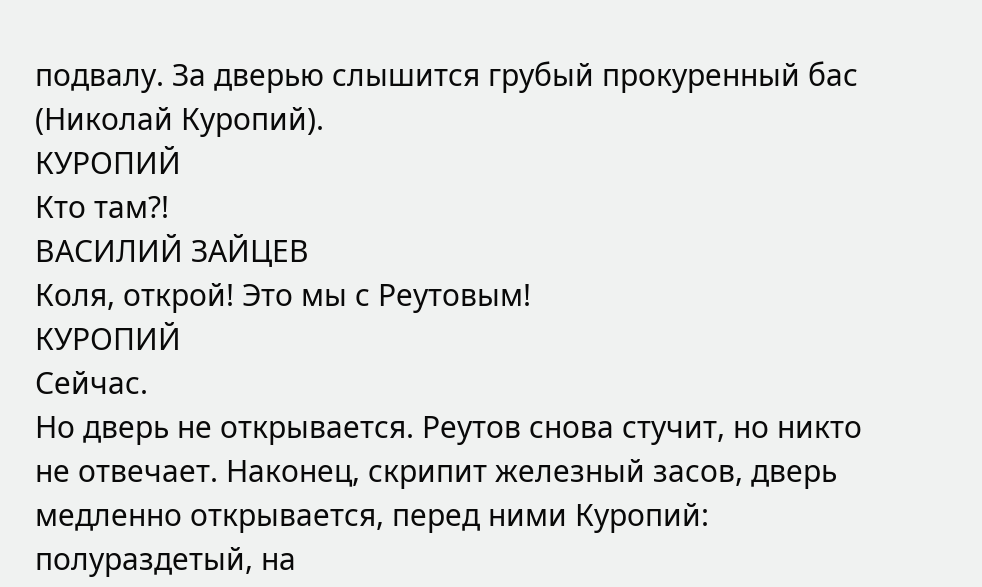подвалу. За дверью слышится грубый прокуренный бас (Николай Куропий).
КУРОПИЙ
Кто там?!
ВАСИЛИЙ ЗАЙЦЕВ
Коля, открой! Это мы с Реутовым!
КУРОПИЙ
Сейчас.
Но дверь не открывается. Реутов снова стучит, но никто не отвечает. Наконец, скрипит железный засов, дверь медленно открывается, перед ними Куропий: полураздетый, на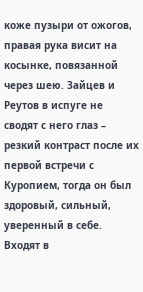коже пузыри от ожогов, правая рука висит на косынке, повязанной через шею. Зайцев и Реутов в испуге не сводят с него глаз – резкий контраст после их первой встречи с Куропием, тогда он был здоровый, сильный, уверенный в себе. Входят в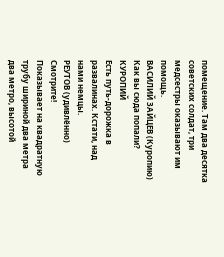помещение. Там два десятка советских солдат, три медсестры оказывают им помощь.
ВАСИЛИЙ ЗАЙЦЕВ (Куропию)
Как вы сюда попали?
КУРОПИЙ
Есть путь-дорожка в развалинах. Кстати, над нами немцы.
РЕУТОВ (удивлённо)
Смотрите!
Показывает на квадратную трубу шириной два метра два метро, высотой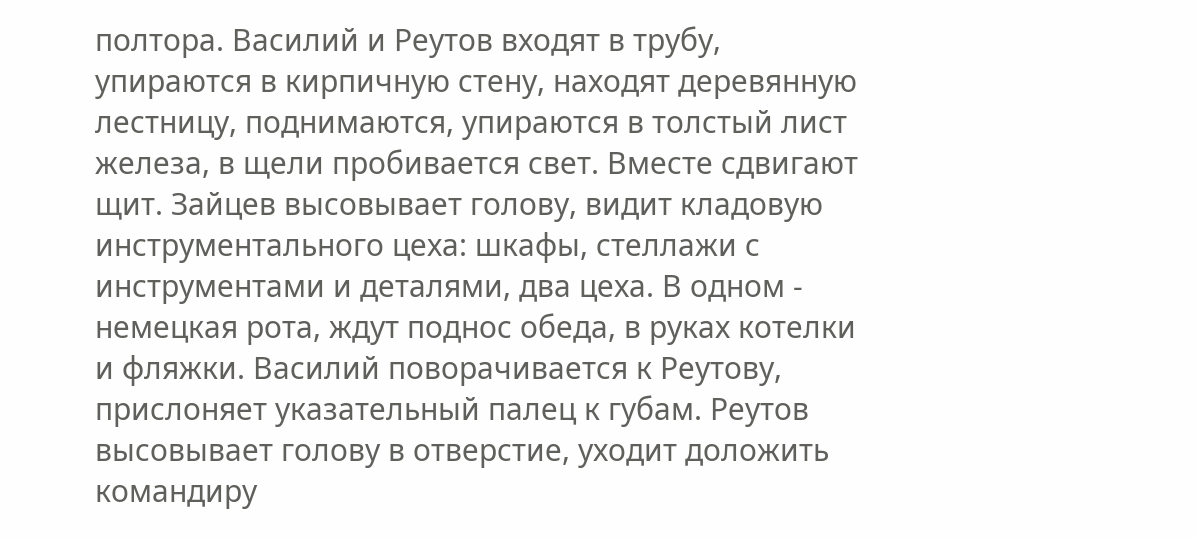полтора. Василий и Реутов входят в трубу, упираются в кирпичную стену, находят деревянную лестницу, поднимаются, упираются в толстый лист железа, в щели пробивается свет. Вместе сдвигают щит. Зайцев высовывает голову, видит кладовую инструментального цеха: шкафы, стеллажи с инструментами и деталями, два цеха. В одном - немецкая рота, ждут поднос обеда, в руках котелки и фляжки. Василий поворачивается к Реутову, прислоняет указательный палец к губам. Реутов высовывает голову в отверстие, уходит доложить командиру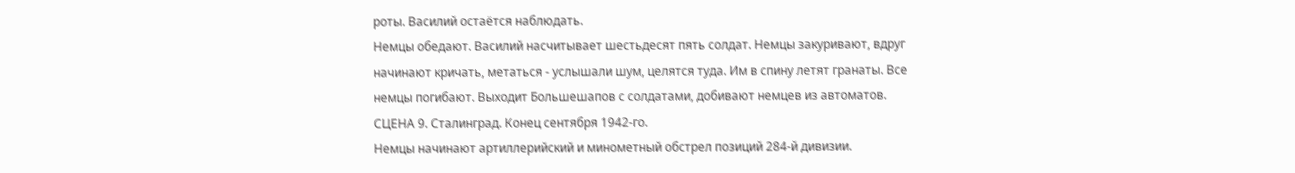роты. Василий остаётся наблюдать.
Немцы обедают. Василий насчитывает шестьдесят пять солдат. Немцы закуривают, вдруг начинают кричать, метаться - услышали шум, целятся туда. Им в спину летят гранаты. Все немцы погибают. Выходит Большешапов с солдатами, добивают немцев из автоматов.
СЦЕНА 9. Сталинград. Конец сентября 1942-го.
Немцы начинают артиллерийский и минометный обстрел позиций 284-й дивизии.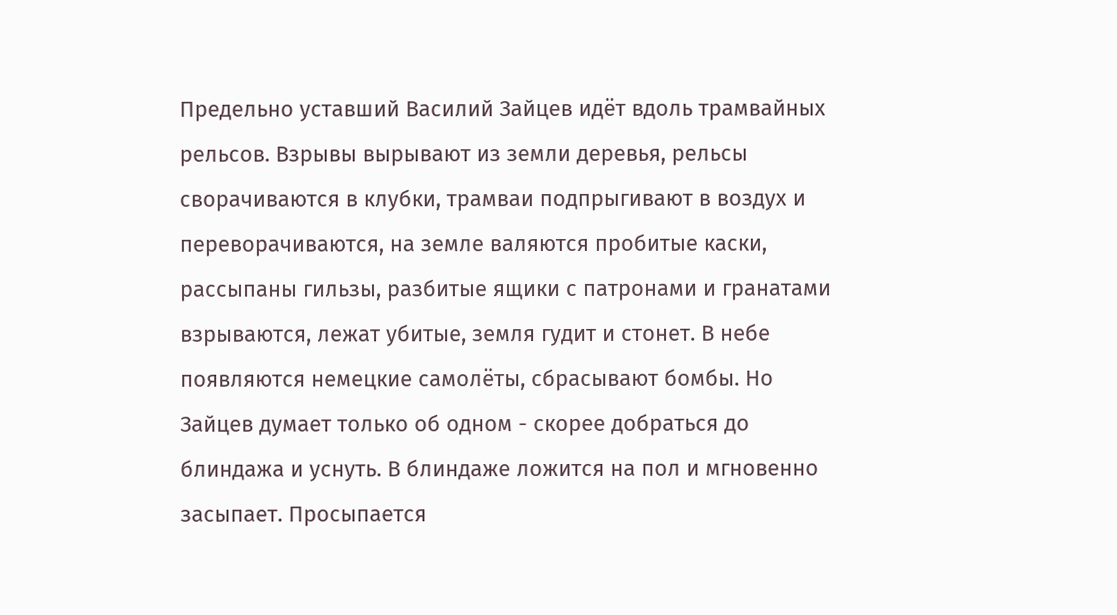Предельно уставший Василий Зайцев идёт вдоль трамвайных рельсов. Взрывы вырывают из земли деревья, рельсы сворачиваются в клубки, трамваи подпрыгивают в воздух и переворачиваются, на земле валяются пробитые каски, рассыпаны гильзы, разбитые ящики с патронами и гранатами взрываются, лежат убитые, земля гудит и стонет. В небе появляются немецкие самолёты, сбрасывают бомбы. Но Зайцев думает только об одном - скорее добраться до блиндажа и уснуть. В блиндаже ложится на пол и мгновенно засыпает. Просыпается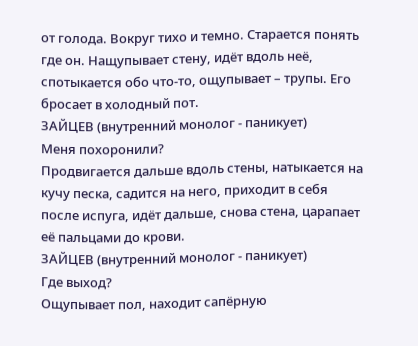от голода. Вокруг тихо и темно. Старается понять где он. Нащупывает стену, идёт вдоль неё, спотыкается обо что-то, ощупывает – трупы. Его бросает в холодный пот.
ЗАЙЦЕВ (внутренний монолог - паникует)
Меня похоронили?
Продвигается дальше вдоль стены, натыкается на кучу песка, садится на него, приходит в себя после испуга, идёт дальше, снова стена, царапает её пальцами до крови.
ЗАЙЦЕВ (внутренний монолог - паникует)
Где выход?
Ощупывает пол, находит сапёрную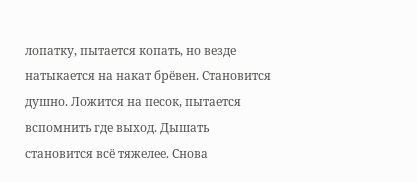лопатку, пытается копать, но везде натыкается на накат брёвен. Становится душно. Ложится на песок, пытается вспомнить где выход. Дышать становится всё тяжелее. Снова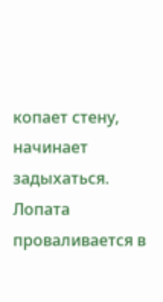копает стену, начинает задыхаться. Лопата проваливается в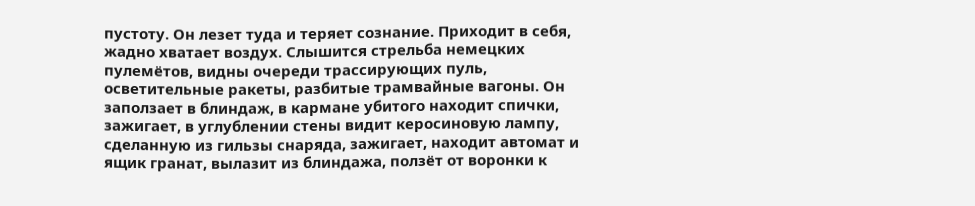пустоту. Он лезет туда и теряет сознание. Приходит в себя, жадно хватает воздух. Слышится стрельба немецких пулемётов, видны очереди трассирующих пуль, осветительные ракеты, разбитые трамвайные вагоны. Он заползает в блиндаж, в кармане убитого находит спички, зажигает, в углублении стены видит керосиновую лампу, сделанную из гильзы снаряда, зажигает, находит автомат и ящик гранат, вылазит из блиндажа, ползёт от воронки к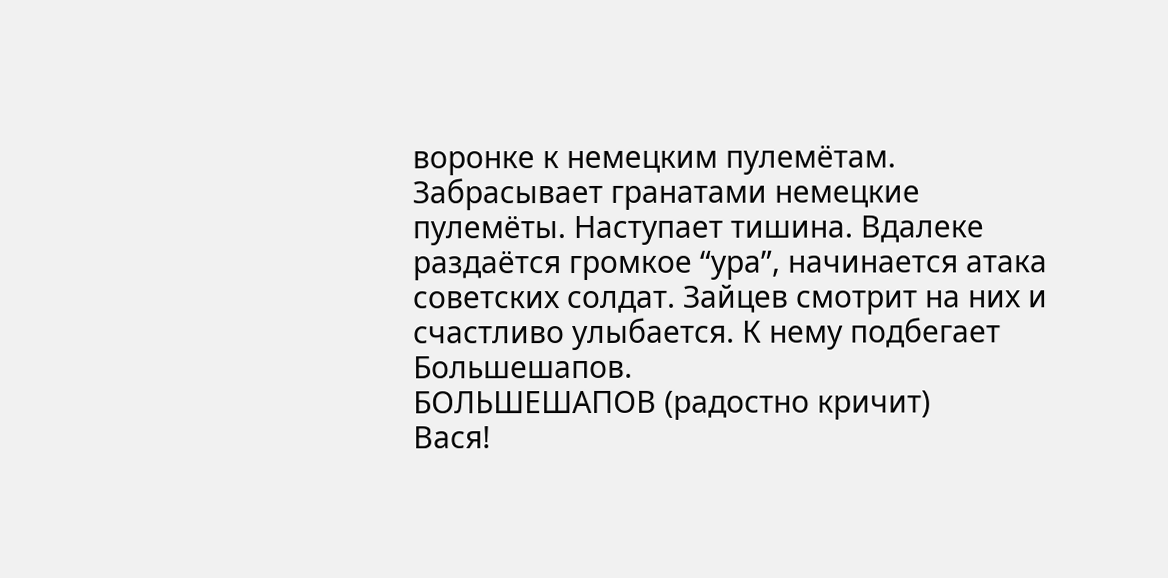воронке к немецким пулемётам. Забрасывает гранатами немецкие пулемёты. Наступает тишина. Вдалеке раздаётся громкое “ура”, начинается атака советских солдат. Зайцев смотрит на них и счастливо улыбается. К нему подбегает Большешапов.
БОЛЬШЕШАПОВ (радостно кричит)
Вася!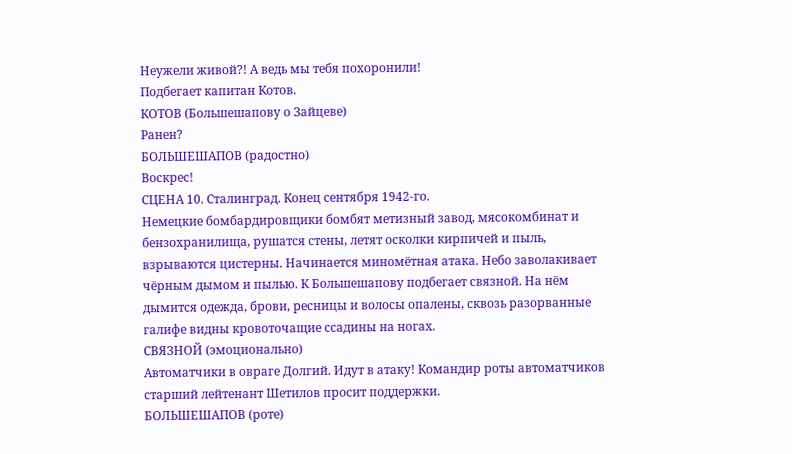Неужели живой?! А ведь мы тебя похоронили!
Подбегает капитан Котов.
КОТОВ (Большешапову о Зайцеве)
Ранен?
БОЛЬШЕШАПОВ (радостно)
Воскрес!
СЦЕНА 10. Сталинград. Конец сентября 1942-го.
Немецкие бомбардировщики бомбят метизный завод, мясокомбинат и бензохранилища, рушатся стены, летят осколки кирпичей и пыль, взрываются цистерны. Начинается миномётная атака. Небо заволакивает чёрным дымом и пылью. К Большешапову подбегает связной. На нём дымится одежда, брови, ресницы и волосы опалены, сквозь разорванные галифе видны кровоточащие ссадины на ногах.
СВЯЗНОЙ (эмоционально)
Автоматчики в овраге Долгий. Идут в атаку! Командир роты автоматчиков старший лейтенант Шетилов просит поддержки.
БОЛЬШЕШАПОВ (роте)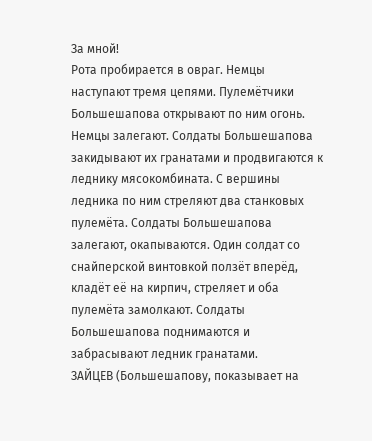За мной!
Рота пробирается в овраг. Немцы наступают тремя цепями. Пулемётчики Большешапова открывают по ним огонь. Немцы залегают. Солдаты Большешапова закидывают их гранатами и продвигаются к леднику мясокомбината. С вершины ледника по ним стреляют два станковых пулемёта. Солдаты Большешапова залегают, окапываются. Один солдат со снайперской винтовкой ползёт вперёд, кладёт её на кирпич, стреляет и оба пулемёта замолкают. Солдаты Большешапова поднимаются и забрасывают ледник гранатами.
ЗАЙЦЕВ (Большешапову, показывает на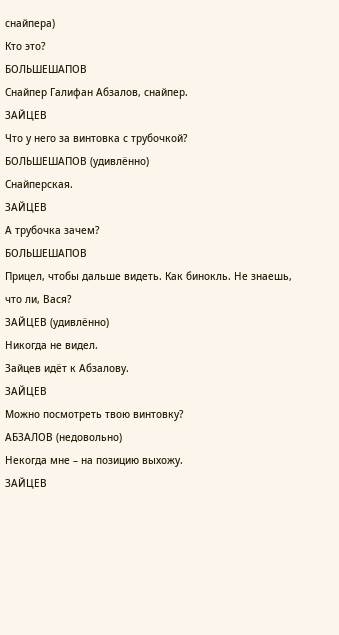снайпера)
Кто это?
БОЛЬШЕШАПОВ
Снайпер Галифан Абзалов, снайпер.
ЗАЙЦЕВ
Что у него за винтовка с трубочкой?
БОЛЬШЕШАПОВ (удивлённо)
Снайперская.
ЗАЙЦЕВ
А трубочка зачем?
БОЛЬШЕШАПОВ
Прицел, чтобы дальше видеть. Как бинокль. Не знаешь, что ли, Вася?
ЗАЙЦЕВ (удивлённо)
Никогда не видел.
Зайцев идёт к Абзалову.
ЗАЙЦЕВ
Можно посмотреть твою винтовку?
АБЗАЛОВ (недовольно)
Некогда мне – на позицию выхожу.
ЗАЙЦЕВ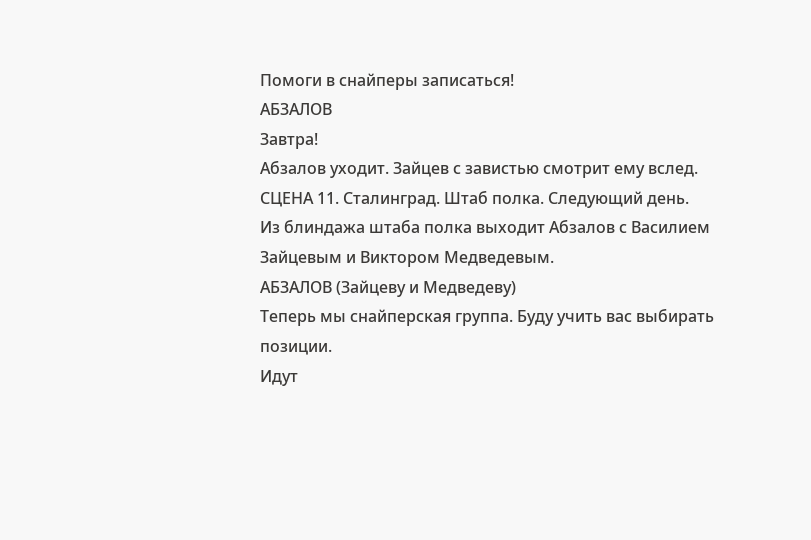Помоги в снайперы записаться!
АБЗАЛОВ
Завтра!
Абзалов уходит. Зайцев с завистью смотрит ему вслед.
СЦЕНА 11. Сталинград. Штаб полка. Следующий день.
Из блиндажа штаба полка выходит Абзалов с Василием Зайцевым и Виктором Медведевым.
АБЗАЛОВ (Зайцеву и Медведеву)
Теперь мы снайперская группа. Буду учить вас выбирать позиции.
Идут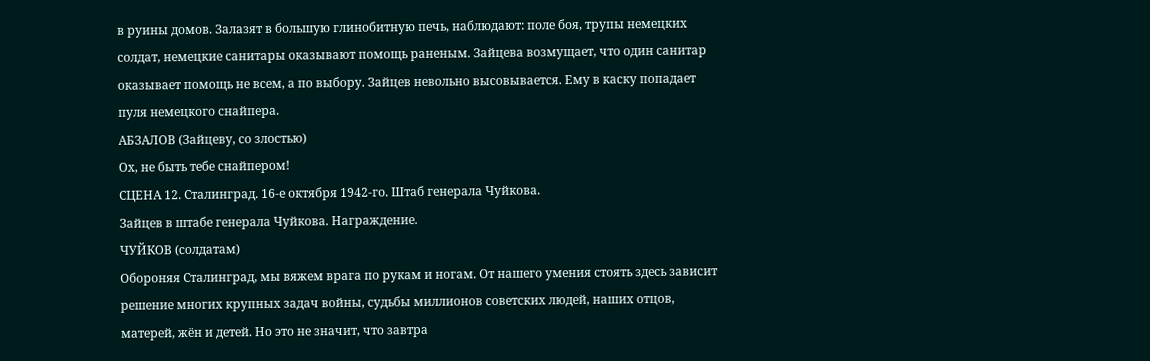в руины домов. Залазят в большую глинобитную печь, наблюдают: поле боя, трупы немецких солдат, немецкие санитары оказывают помощь раненым. Зайцева возмущает, что один санитар оказывает помощь не всем, а по выбору. Зайцев невольно высовывается. Ему в каску попадает пуля немецкого снайпера.
АБЗАЛОВ (Зайцеву, со злостью)
Ох, не быть тебе снайпером!
СЦЕНА 12. Сталинград. 16-е октября 1942-го. Штаб генерала Чуйкова.
Зайцев в штабе генерала Чуйкова. Награждение.
ЧУЙКОВ (солдатам)
Обороняя Сталинград, мы вяжем врага по рукам и ногам. От нашего умения стоять здесь зависит решение многих крупных задач войны, судьбы миллионов советских людей, наших отцов, матерей, жён и детей. Но это не значит, что завтра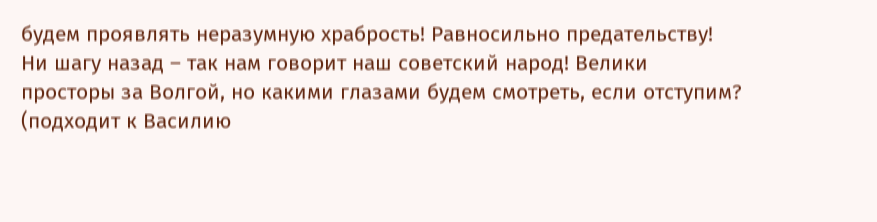будем проявлять неразумную храбрость! Равносильно предательству! Ни шагу назад – так нам говорит наш советский народ! Велики просторы за Волгой, но какими глазами будем смотреть, если отступим? (подходит к Василию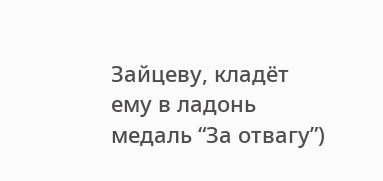Зайцеву, кладёт ему в ладонь медаль “За отвагу”)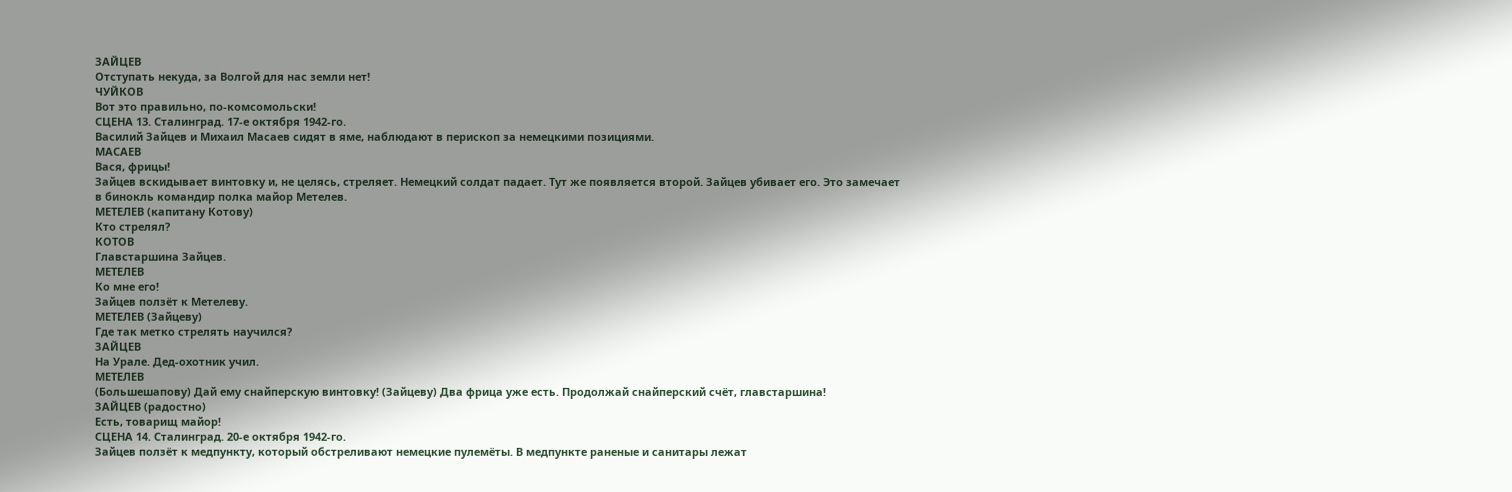ЗАЙЦЕВ
Отступать некуда, за Волгой для нас земли нет!
ЧУЙКОВ
Вот это правильно, по-комсомольски!
СЦЕНА 13. Сталинград. 17-е октября 1942-го.
Василий Зайцев и Михаил Масаев сидят в яме, наблюдают в перископ за немецкими позициями.
МАСАЕВ
Вася, фрицы!
Зайцев вскидывает винтовку и, не целясь, стреляет. Немецкий солдат падает. Тут же появляется второй. Зайцев убивает его. Это замечает в бинокль командир полка майор Метелев.
МЕТЕЛЕВ (капитану Котову)
Кто стрелял?
КОТОВ
Главстаршина Зайцев.
МЕТЕЛЕВ
Ко мне его!
Зайцев ползёт к Метелеву.
МЕТЕЛЕВ (Зайцеву)
Где так метко стрелять научился?
ЗАЙЦЕВ
На Урале. Дед-охотник учил.
МЕТЕЛЕВ
(Большешапову) Дай ему снайперскую винтовку! (Зайцеву) Два фрица уже есть. Продолжай снайперский счёт, главстаршина!
ЗАЙЦЕВ (радостно)
Есть, товарищ майор!
СЦЕНА 14. Сталинград. 20-е октября 1942-го.
Зайцев ползёт к медпункту, который обстреливают немецкие пулемёты. В медпункте раненые и санитары лежат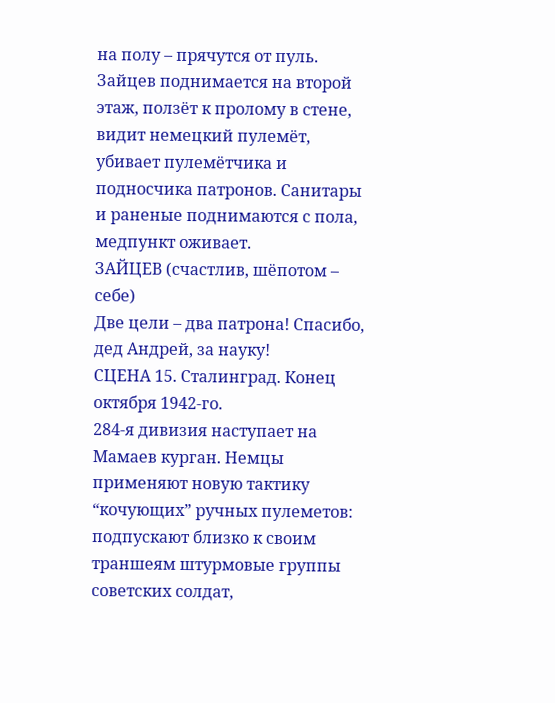на полу – прячутся от пуль. Зайцев поднимается на второй этаж, ползёт к пролому в стене, видит немецкий пулемёт, убивает пулемётчика и подносчика патронов. Санитары и раненые поднимаются с пола, медпункт оживает.
ЗАЙЦЕВ (счастлив, шёпотом – себе)
Две цели – два патрона! Спасибо, дед Андрей, за науку!
СЦЕНА 15. Сталинград. Конец октября 1942-го.
284-я дивизия наступает на Мамаев курган. Немцы применяют новую тактику “кочующих” ручных пулеметов: подпускают близко к своим траншеям штурмовые группы советских солдат,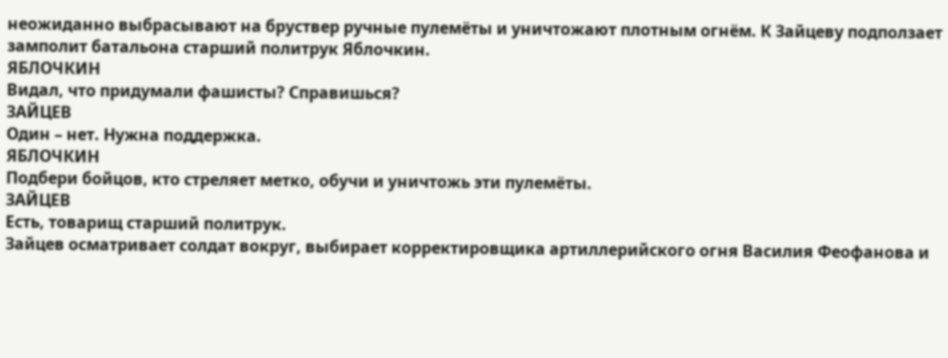неожиданно выбрасывают на бруствер ручные пулемёты и уничтожают плотным огнём. К Зайцеву подползает замполит батальона старший политрук Яблочкин.
ЯБЛОЧКИН
Видал, что придумали фашисты? Справишься?
ЗАЙЦЕВ
Один – нет. Нужна поддержка.
ЯБЛОЧКИН
Подбери бойцов, кто стреляет метко, обучи и уничтожь эти пулемёты.
ЗАЙЦЕВ
Есть, товарищ старший политрук.
Зайцев осматривает солдат вокруг, выбирает корректировщика артиллерийского огня Василия Феофанова и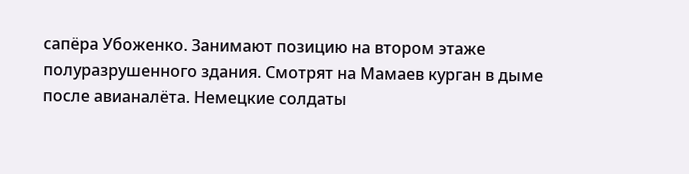сапёра Убоженко. Занимают позицию на втором этаже полуразрушенного здания. Смотрят на Мамаев курган в дыме после авианалёта. Немецкие солдаты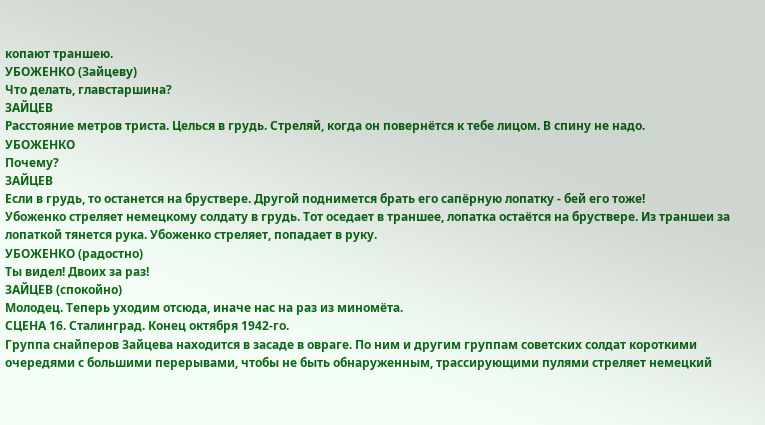копают траншею.
УБОЖЕНКО (Зайцеву)
Что делать, главстаршина?
ЗАЙЦЕВ
Расстояние метров триста. Целься в грудь. Стреляй, когда он повернётся к тебе лицом. В спину не надо.
УБОЖЕНКО
Почему?
ЗАЙЦЕВ
Если в грудь, то останется на бруствере. Другой поднимется брать его сапёрную лопатку - бей его тоже!
Убоженко стреляет немецкому солдату в грудь. Тот оседает в траншее, лопатка остаётся на бруствере. Из траншеи за лопаткой тянется рука. Убоженко стреляет, попадает в руку.
УБОЖЕНКО (радостно)
Ты видел! Двоих за раз!
ЗАЙЦЕВ (спокойно)
Молодец. Теперь уходим отсюда, иначе нас на раз из миномёта.
СЦЕНА 16. Сталинград. Конец октября 1942-го.
Группа снайперов Зайцева находится в засаде в овраге. По ним и другим группам советских солдат короткими очередями с большими перерывами, чтобы не быть обнаруженным, трассирующими пулями стреляет немецкий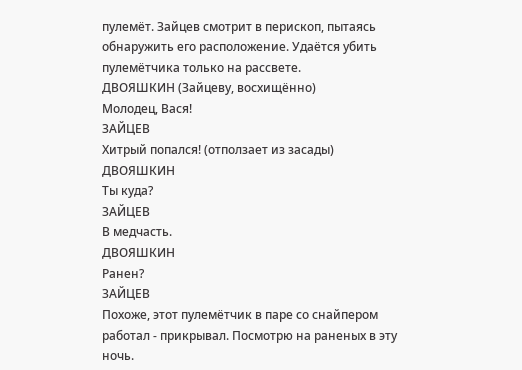пулемёт. Зайцев смотрит в перископ, пытаясь обнаружить его расположение. Удаётся убить пулемётчика только на рассвете.
ДВОЯШКИН (Зайцеву, восхищённо)
Молодец, Вася!
ЗАЙЦЕВ
Хитрый попался! (отползает из засады)
ДВОЯШКИН
Ты куда?
ЗАЙЦЕВ
В медчасть.
ДВОЯШКИН
Ранен?
ЗАЙЦЕВ
Похоже, этот пулемётчик в паре со снайпером работал - прикрывал. Посмотрю на раненых в эту ночь.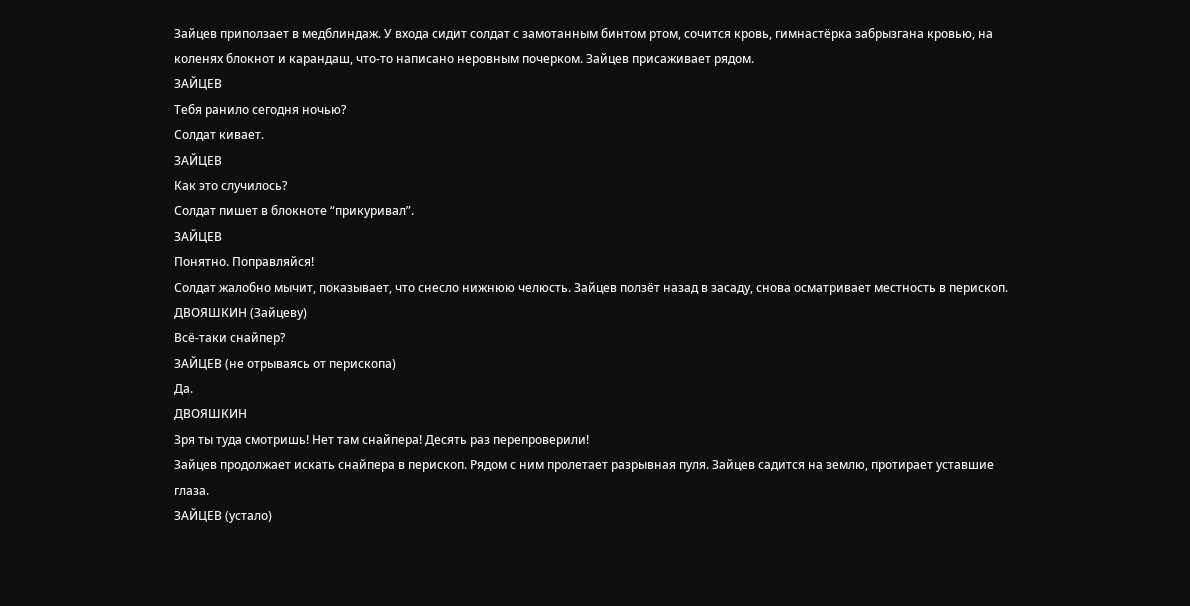Зайцев приползает в медблиндаж. У входа сидит солдат с замотанным бинтом ртом, сочится кровь, гимнастёрка забрызгана кровью, на коленях блокнот и карандаш, что-то написано неровным почерком. Зайцев присаживает рядом.
ЗАЙЦЕВ
Тебя ранило сегодня ночью?
Солдат кивает.
ЗАЙЦЕВ
Как это случилось?
Солдат пишет в блокноте “прикуривал”.
ЗАЙЦЕВ
Понятно. Поправляйся!
Солдат жалобно мычит, показывает, что снесло нижнюю челюсть. Зайцев ползёт назад в засаду, снова осматривает местность в перископ.
ДВОЯШКИН (Зайцеву)
Всё-таки снайпер?
ЗАЙЦЕВ (не отрываясь от перископа)
Да.
ДВОЯШКИН
Зря ты туда смотришь! Нет там снайпера! Десять раз перепроверили!
Зайцев продолжает искать снайпера в перископ. Рядом с ним пролетает разрывная пуля. Зайцев садится на землю, протирает уставшие глаза.
ЗАЙЦЕВ (устало)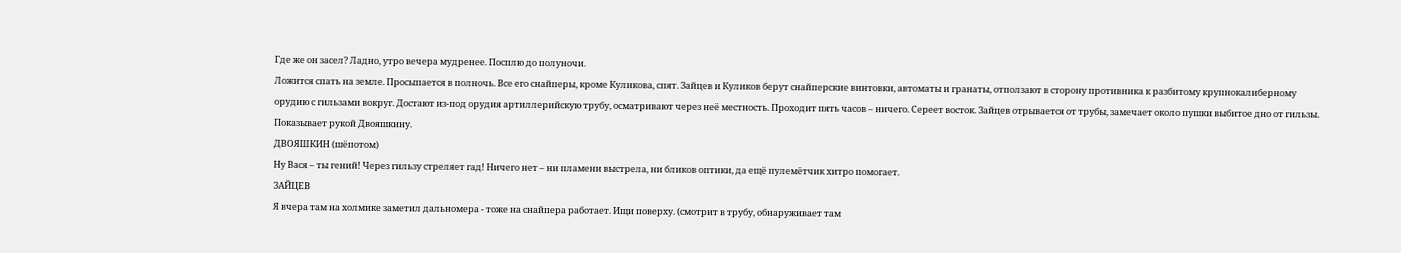Где же он засел? Ладно, утро вечера мудренее. Посплю до полуночи.
Ложится спать на земле. Просыпается в полночь. Все его снайперы, кроме Куликова, спят. Зайцев и Куликов берут снайперские винтовки, автоматы и гранаты, отползают в сторону противника к разбитому крупнокалиберному орудию с гильзами вокруг. Достают из-под орудия артиллерийскую трубу, осматривают через неё местность. Проходит пять часов – ничего. Сереет восток. Зайцев отрывается от трубы, замечает около пушки выбитое дно от гильзы. Показывает рукой Двояшкину.
ДВОЯШКИН (шёпотом)
Ну Вася – ты гений! Через гильзу стреляет гад! Ничего нет – ни пламени выстрела, ни бликов оптики, да ещё пулемётчик хитро помогает.
ЗАЙЦЕВ
Я вчера там на холмике заметил дальномера - тоже на снайпера работает. Ищи поверху. (смотрит в трубу, обнаруживает там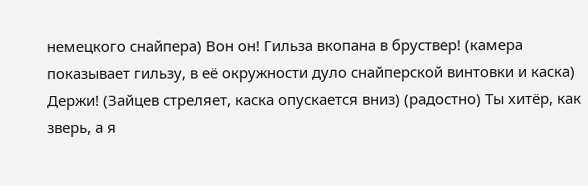немецкого снайпера) Вон он! Гильза вкопана в бруствер! (камера показывает гильзу, в её окружности дуло снайперской винтовки и каска) Держи! (Зайцев стреляет, каска опускается вниз) (радостно) Ты хитёр, как зверь, а я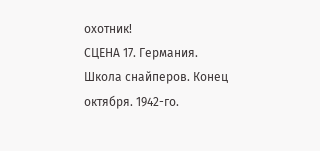охотник!
СЦЕНА 17. Германия. Школа снайперов. Конец октября. 1942-го.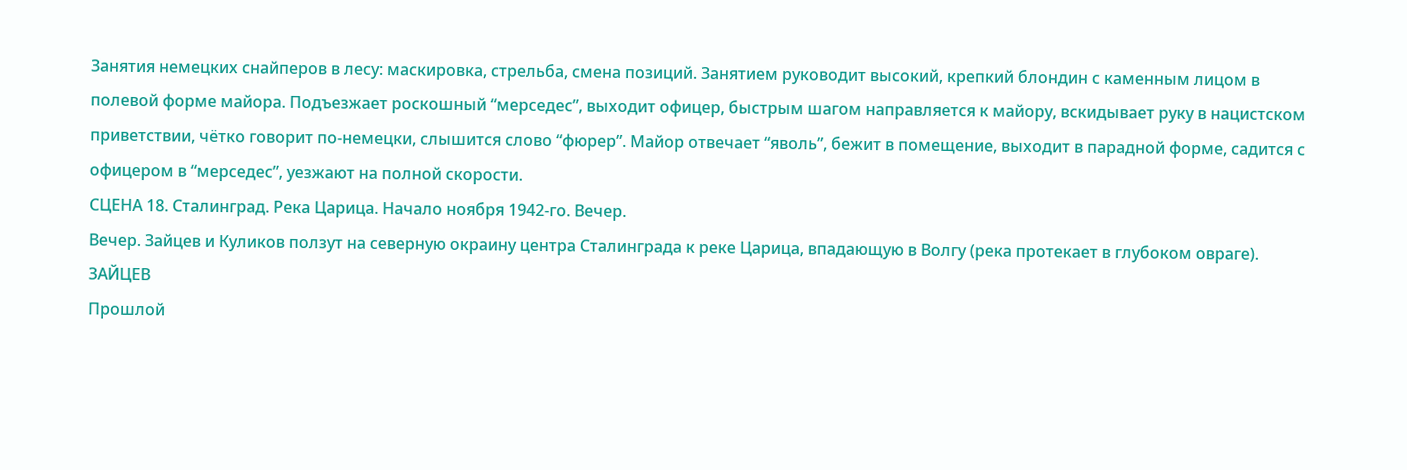Занятия немецких снайперов в лесу: маскировка, стрельба, смена позиций. Занятием руководит высокий, крепкий блондин с каменным лицом в полевой форме майора. Подъезжает роскошный “мерседес”, выходит офицер, быстрым шагом направляется к майору, вскидывает руку в нацистском приветствии, чётко говорит по-немецки, слышится слово “фюрер”. Майор отвечает “яволь”, бежит в помещение, выходит в парадной форме, садится с офицером в “мерседес”, уезжают на полной скорости.
СЦЕНА 18. Сталинград. Река Царица. Начало ноября 1942-го. Вечер.
Вечер. Зайцев и Куликов ползут на северную окраину центра Сталинграда к реке Царица, впадающую в Волгу (река протекает в глубоком овраге).
ЗАЙЦЕВ
Прошлой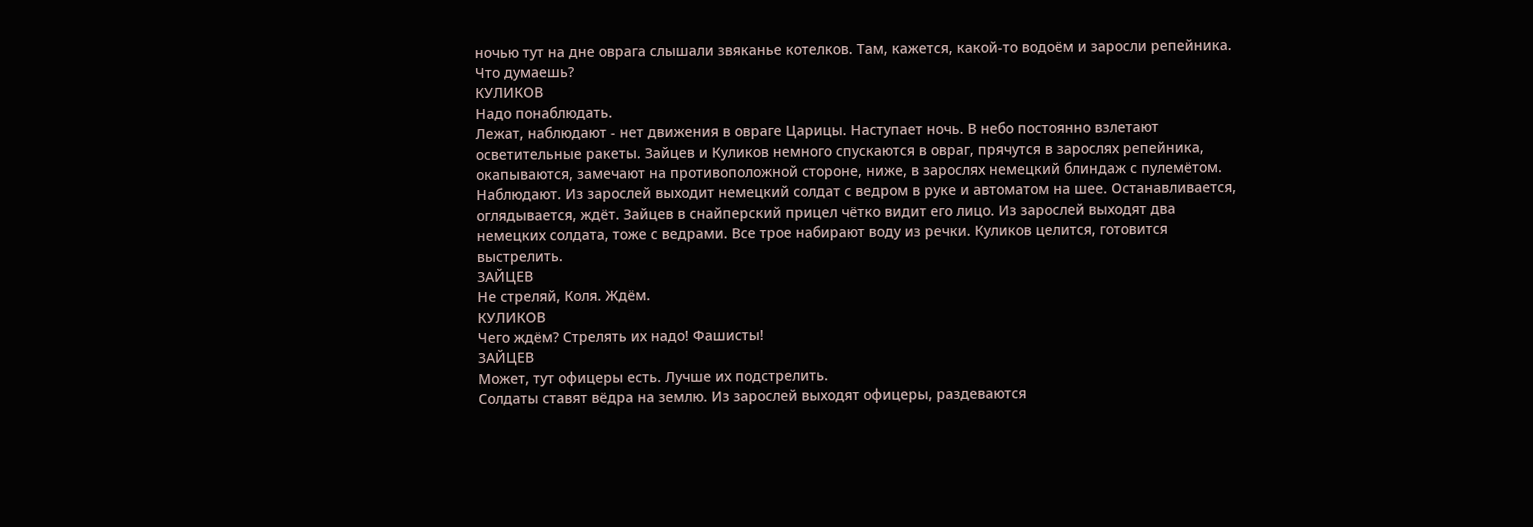ночью тут на дне оврага слышали звяканье котелков. Там, кажется, какой-то водоём и заросли репейника. Что думаешь?
КУЛИКОВ
Надо понаблюдать.
Лежат, наблюдают - нет движения в овраге Царицы. Наступает ночь. В небо постоянно взлетают осветительные ракеты. Зайцев и Куликов немного спускаются в овраг, прячутся в зарослях репейника, окапываются, замечают на противоположной стороне, ниже, в зарослях немецкий блиндаж с пулемётом. Наблюдают. Из зарослей выходит немецкий солдат с ведром в руке и автоматом на шее. Останавливается, оглядывается, ждёт. Зайцев в снайперский прицел чётко видит его лицо. Из зарослей выходят два немецких солдата, тоже с ведрами. Все трое набирают воду из речки. Куликов целится, готовится выстрелить.
ЗАЙЦЕВ
Не стреляй, Коля. Ждём.
КУЛИКОВ
Чего ждём? Стрелять их надо! Фашисты!
ЗАЙЦЕВ
Может, тут офицеры есть. Лучше их подстрелить.
Солдаты ставят вёдра на землю. Из зарослей выходят офицеры, раздеваются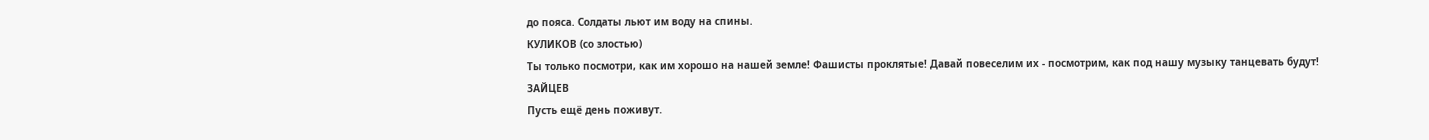до пояса. Солдаты льют им воду на спины.
КУЛИКОВ (со злостью)
Ты только посмотри, как им хорошо на нашей земле! Фашисты проклятые! Давай повеселим их - посмотрим, как под нашу музыку танцевать будут!
ЗАЙЦЕВ
Пусть ещё день поживут.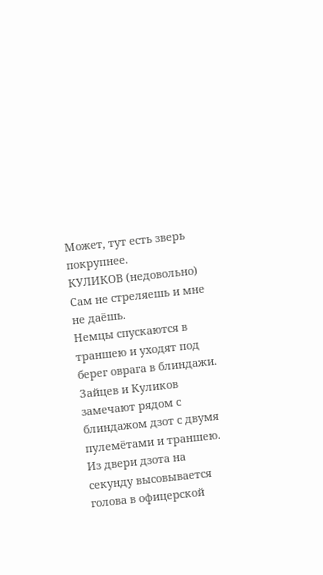Может, тут есть зверь покрупнее.
КУЛИКОВ (недовольно)
Сам не стреляешь и мне не даёшь.
Немцы спускаются в траншею и уходят под берег оврага в блиндажи. Зайцев и Куликов замечают рядом с блиндажом дзот с двумя пулемётами и траншею. Из двери дзота на секунду высовывается голова в офицерской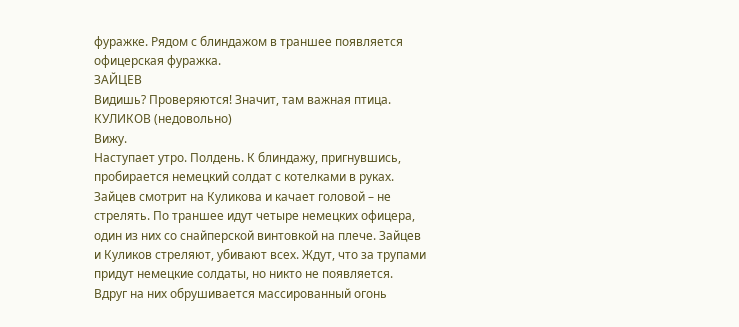фуражке. Рядом с блиндажом в траншее появляется офицерская фуражка.
ЗАЙЦЕВ
Видишь? Проверяются! Значит, там важная птица.
КУЛИКОВ (недовольно)
Вижу.
Наступает утро. Полдень. К блиндажу, пригнувшись, пробирается немецкий солдат с котелками в руках. Зайцев смотрит на Куликова и качает головой – не стрелять. По траншее идут четыре немецких офицера, один из них со снайперской винтовкой на плече. Зайцев и Куликов стреляют, убивают всех. Ждут, что за трупами придут немецкие солдаты, но никто не появляется. Вдруг на них обрушивается массированный огонь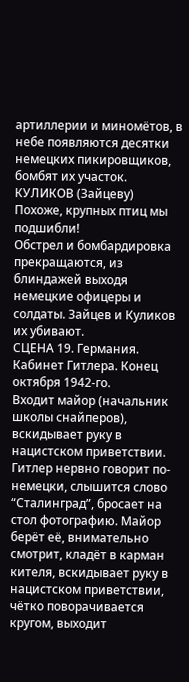артиллерии и миномётов, в небе появляются десятки немецких пикировщиков, бомбят их участок.
КУЛИКОВ (Зайцеву)
Похоже, крупных птиц мы подшибли!
Обстрел и бомбардировка прекращаются, из блиндажей выходя немецкие офицеры и солдаты. Зайцев и Куликов их убивают.
СЦЕНА 19. Германия. Кабинет Гитлера. Конец октября 1942-го.
Входит майор (начальник школы снайперов), вскидывает руку в нацистском приветствии. Гитлер нервно говорит по-немецки, слышится слово “Сталинград”, бросает на стол фотографию. Майор берёт её, внимательно смотрит, кладёт в карман кителя, вскидывает руку в нацистском приветствии, чётко поворачивается кругом, выходит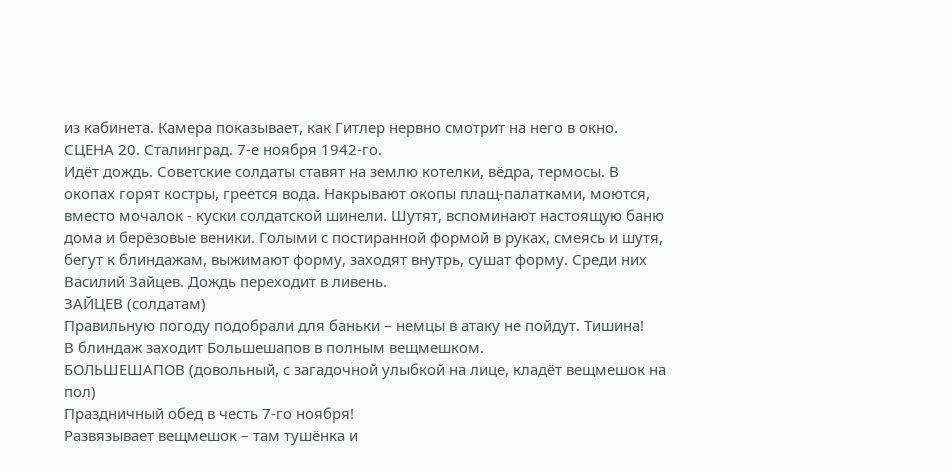из кабинета. Камера показывает, как Гитлер нервно смотрит на него в окно.
СЦЕНА 20. Сталинград. 7-е ноября 1942-го.
Идёт дождь. Советские солдаты ставят на землю котелки, вёдра, термосы. В окопах горят костры, греется вода. Накрывают окопы плащ-палатками, моются, вместо мочалок - куски солдатской шинели. Шутят, вспоминают настоящую баню дома и берёзовые веники. Голыми с постиранной формой в руках, смеясь и шутя, бегут к блиндажам, выжимают форму, заходят внутрь, сушат форму. Среди них Василий Зайцев. Дождь переходит в ливень.
ЗАЙЦЕВ (солдатам)
Правильную погоду подобрали для баньки – немцы в атаку не пойдут. Тишина!
В блиндаж заходит Большешапов в полным вещмешком.
БОЛЬШЕШАПОВ (довольный, с загадочной улыбкой на лице, кладёт вещмешок на пол)
Праздничный обед в честь 7-го ноября!
Развязывает вещмешок – там тушёнка и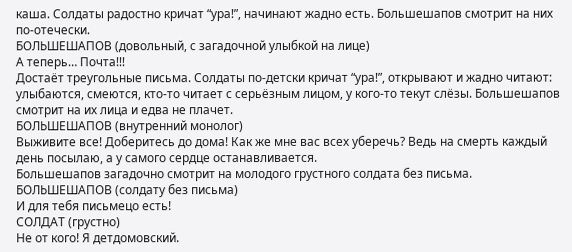каша. Солдаты радостно кричат “ура!”, начинают жадно есть. Большешапов смотрит на них по-отечески.
БОЛЬШЕШАПОВ (довольный, с загадочной улыбкой на лице)
А теперь… Почта!!!
Достаёт треугольные письма. Солдаты по-детски кричат “ура!”, открывают и жадно читают: улыбаются, смеются, кто-то читает с серьёзным лицом, у кого-то текут слёзы. Большешапов смотрит на их лица и едва не плачет.
БОЛЬШЕШАПОВ (внутренний монолог)
Выживите все! Доберитесь до дома! Как же мне вас всех уберечь? Ведь на смерть каждый день посылаю, а у самого сердце останавливается.
Большешапов загадочно смотрит на молодого грустного солдата без письма.
БОЛЬШЕШАПОВ (солдату без письма)
И для тебя письмецо есть!
СОЛДАТ (грустно)
Не от кого! Я детдомовский.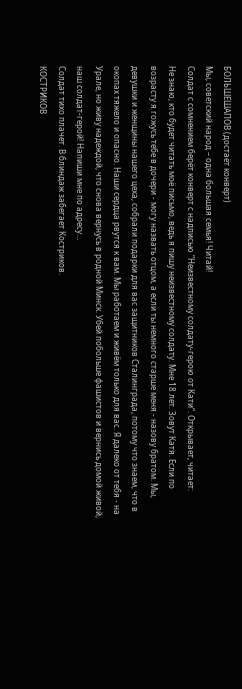БОЛЬШЕШАПОВ (достаёт конверт)
Мы, советский народ – одна большая семья! Читай!
Солдат с сомнением берёт конверт с надписью “Неизвестному солдату-герою от Кати”. Открывает, читает:
Не знаю, кто будет читать моё письмо, ведь я пишу неизвестному солдату. Мне 18 лет. Зовут Катя. Если по возрасту я гожусь тебе в дочери - могу назвать отцом, а если ты немного старше меня - назову братом. Мы, девушки и женщины нашего цеха, собрали подарки для вас защитников Сталинграда, потому что знаем, что в окопах тяжело и опасно. Наши сердца рвутся к вам. Мы работаем и живём только для вас. Я далеко от тебя - на Урале, но живу надеждой, что снова вернусь в родной Минск. Убей побольше фашистов и вернись домой живой, наш солдат-герой! Напиши мне по адресу…
Солдат тихо плачет. В блиндаж забегает Костриков.
КОСТРИКОВ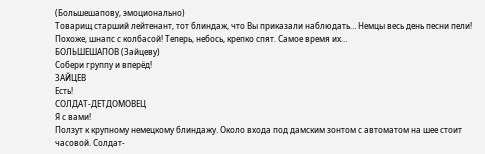(Большешапову, эмоционально)
Товарищ старший лейтенант, тот блиндаж, что Вы приказали наблюдать… Немцы весь день песни пели! Похоже, шнапс с колбасой! Теперь, небось, крепко спят. Самое время их…
БОЛЬШЕШАПОВ (Зайцеву)
Собери группу и вперёд!
ЗАЙЦЕВ
Есть!
СОЛДАТ-ДЕТДОМОВЕЦ
Я с вами!
Ползут к крупному немецкому блиндажу. Около входа под дамским зонтом с автоматом на шее стоит часовой. Солдат-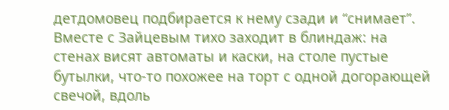детдомовец подбирается к нему сзади и “снимает”. Вместе с Зайцевым тихо заходит в блиндаж: на стенах висят автоматы и каски, на столе пустые бутылки, что-то похожее на торт с одной догорающей свечой, вдоль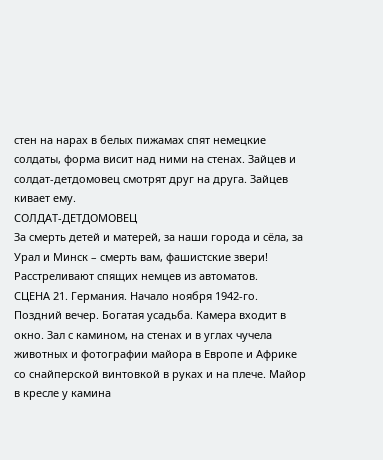стен на нарах в белых пижамах спят немецкие солдаты, форма висит над ними на стенах. Зайцев и солдат-детдомовец смотрят друг на друга. Зайцев кивает ему.
СОЛДАТ-ДЕТДОМОВЕЦ
За смерть детей и матерей, за наши города и сёла, за Урал и Минск – смерть вам, фашистские звери!
Расстреливают спящих немцев из автоматов.
СЦЕНА 21. Германия. Начало ноября 1942-го.
Поздний вечер. Богатая усадьба. Камера входит в окно. Зал с камином, на стенах и в углах чучела животных и фотографии майора в Европе и Африке со снайперской винтовкой в руках и на плече. Майор в кресле у камина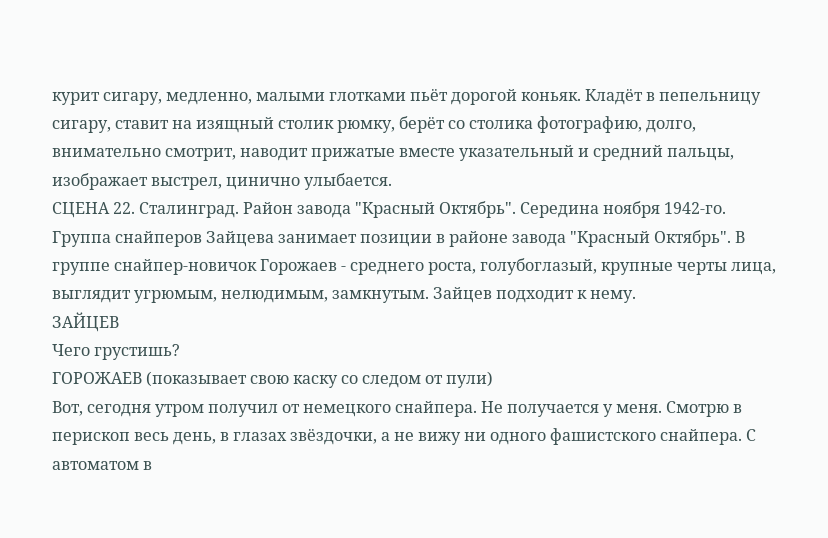курит сигару, медленно, малыми глотками пьёт дорогой коньяк. Кладёт в пепельницу сигару, ставит на изящный столик рюмку, берёт со столика фотографию, долго, внимательно смотрит, наводит прижатые вместе указательный и средний пальцы, изображает выстрел, цинично улыбается.
СЦЕНА 22. Сталинград. Район завода "Красный Октябрь". Середина ноября 1942-го.
Группа снайперов Зайцева занимает позиции в районе завода "Красный Октябрь". В группе снайпер-новичок Горожаев - среднего роста, голубоглазый, крупные черты лица, выглядит угрюмым, нелюдимым, замкнутым. Зайцев подходит к нему.
ЗАЙЦЕВ
Чего грустишь?
ГОРОЖАЕВ (показывает свою каску со следом от пули)
Вот, сегодня утром получил от немецкого снайпера. Не получается у меня. Смотрю в перископ весь день, в глазах звёздочки, а не вижу ни одного фашистского снайпера. С автоматом в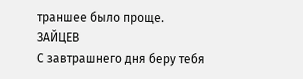траншее было проще.
ЗАЙЦЕВ
С завтрашнего дня беру тебя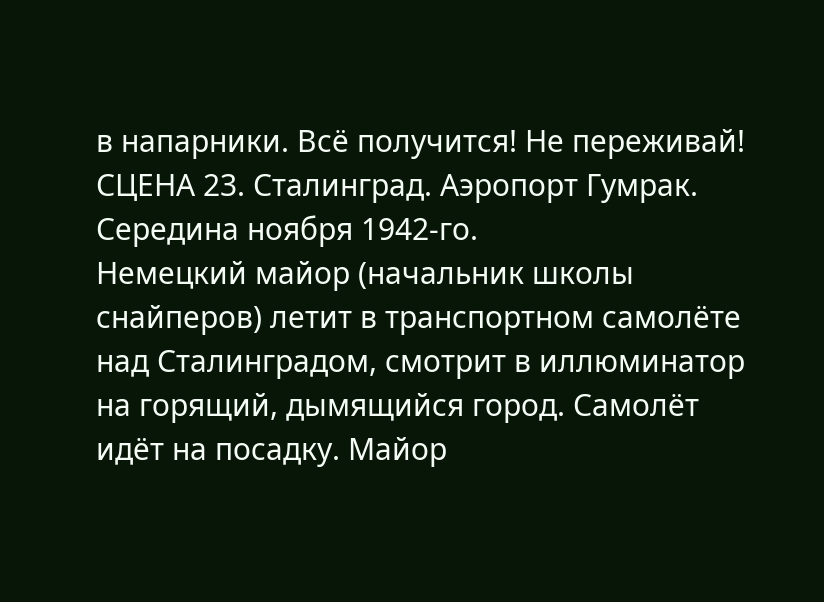в напарники. Всё получится! Не переживай!
СЦЕНА 23. Сталинград. Аэропорт Гумрак. Середина ноября 1942-го.
Немецкий майор (начальник школы снайперов) летит в транспортном самолёте над Сталинградом, смотрит в иллюминатор на горящий, дымящийся город. Самолёт идёт на посадку. Майор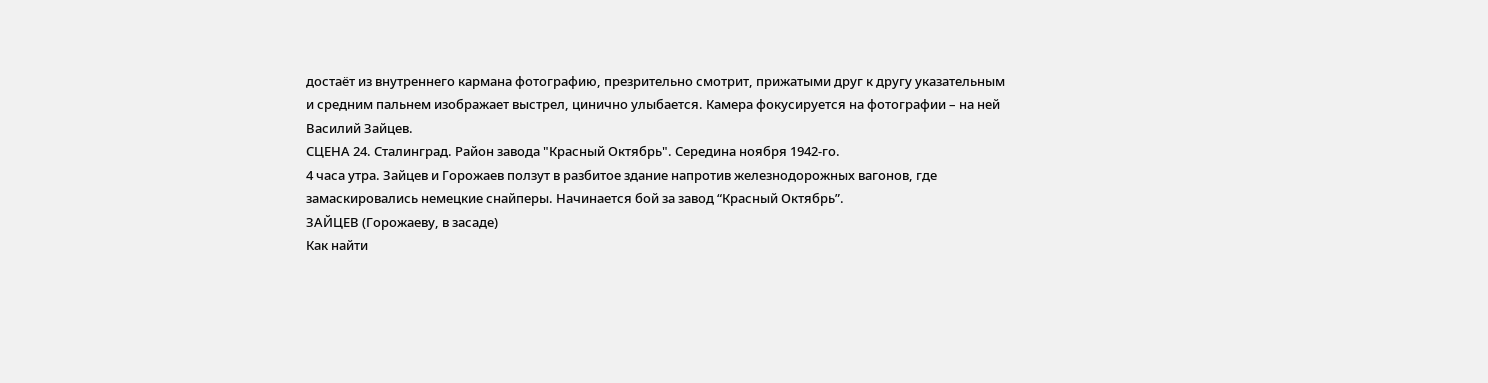достаёт из внутреннего кармана фотографию, презрительно смотрит, прижатыми друг к другу указательным и средним пальнем изображает выстрел, цинично улыбается. Камера фокусируется на фотографии – на ней Василий Зайцев.
СЦЕНА 24. Сталинград. Район завода "Красный Октябрь". Середина ноября 1942-го.
4 часа утра. Зайцев и Горожаев ползут в разбитое здание напротив железнодорожных вагонов, где замаскировались немецкие снайперы. Начинается бой за завод “Красный Октябрь”.
ЗАЙЦЕВ (Горожаеву, в засаде)
Как найти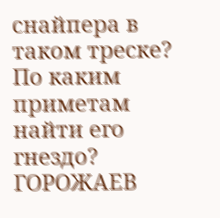снайпера в таком треске? По каким приметам найти его гнездо?
ГОРОЖАЕВ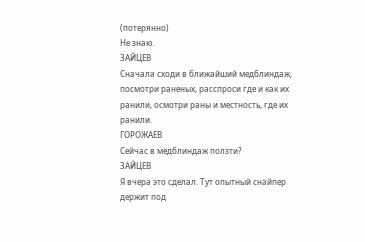(потерянно)
Не знаю.
ЗАЙЦЕВ
Сначала сходи в ближайший медблиндаж, посмотри раненых, расспроси где и как их ранили, осмотри раны и местность, где их ранили.
ГОРОЖАЕВ
Сейчас в медблиндаж ползти?
ЗАЙЦЕВ
Я вчера это сделал. Тут опытный снайпер держит под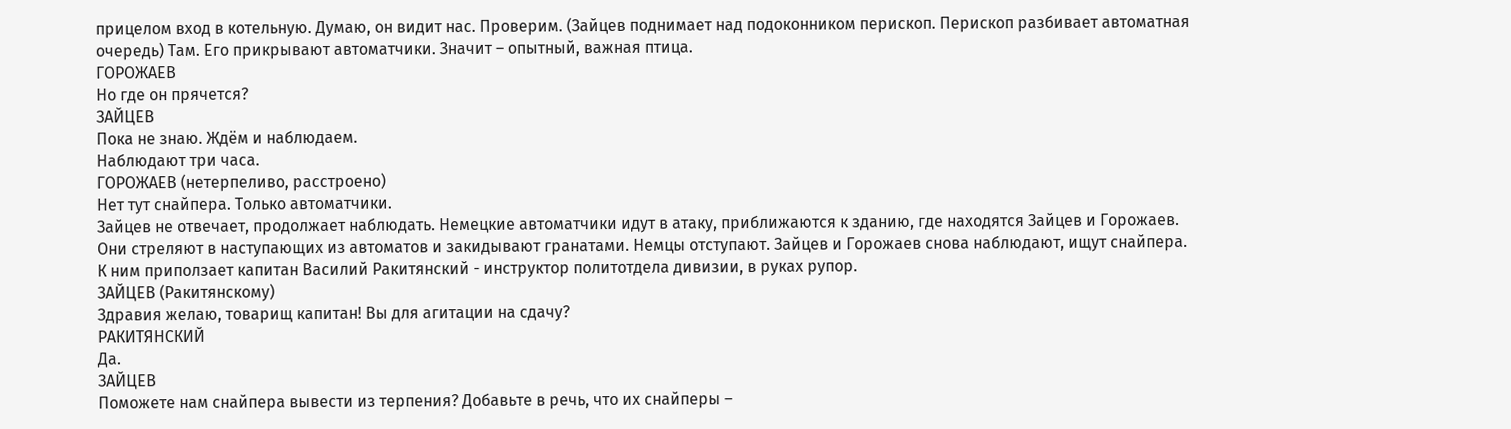прицелом вход в котельную. Думаю, он видит нас. Проверим. (Зайцев поднимает над подоконником перископ. Перископ разбивает автоматная очередь) Там. Его прикрывают автоматчики. Значит – опытный, важная птица.
ГОРОЖАЕВ
Но где он прячется?
ЗАЙЦЕВ
Пока не знаю. Ждём и наблюдаем.
Наблюдают три часа.
ГОРОЖАЕВ (нетерпеливо, расстроено)
Нет тут снайпера. Только автоматчики.
Зайцев не отвечает, продолжает наблюдать. Немецкие автоматчики идут в атаку, приближаются к зданию, где находятся Зайцев и Горожаев. Они стреляют в наступающих из автоматов и закидывают гранатами. Немцы отступают. Зайцев и Горожаев снова наблюдают, ищут снайпера. К ним приползает капитан Василий Ракитянский - инструктор политотдела дивизии, в руках рупор.
ЗАЙЦЕВ (Ракитянскому)
Здравия желаю, товарищ капитан! Вы для агитации на сдачу?
РАКИТЯНСКИЙ
Да.
ЗАЙЦЕВ
Поможете нам снайпера вывести из терпения? Добавьте в речь, что их снайперы –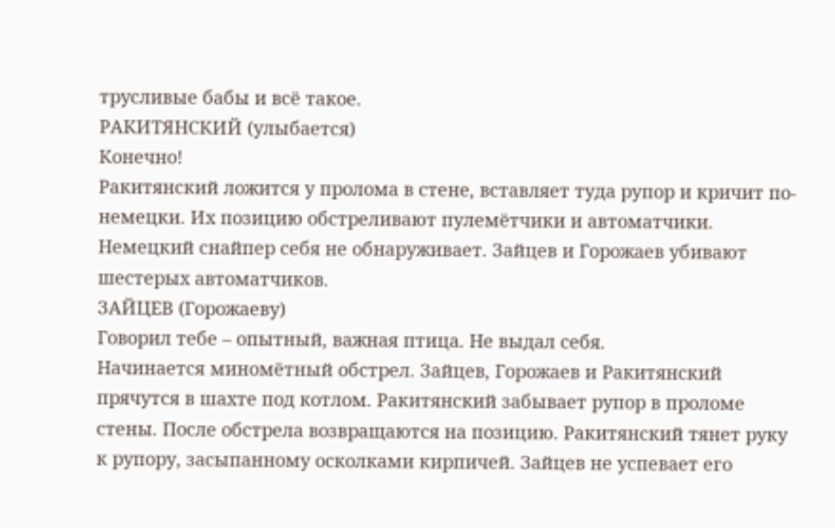трусливые бабы и всё такое.
РАКИТЯНСКИЙ (улыбается)
Конечно!
Ракитянский ложится у пролома в стене, вставляет туда рупор и кричит по-немецки. Их позицию обстреливают пулемётчики и автоматчики. Немецкий снайпер себя не обнаруживает. Зайцев и Горожаев убивают шестерых автоматчиков.
ЗАЙЦЕВ (Горожаеву)
Говорил тебе – опытный, важная птица. Не выдал себя.
Начинается миномётный обстрел. Зайцев, Горожаев и Ракитянский прячутся в шахте под котлом. Ракитянский забывает рупор в проломе стены. После обстрела возвращаются на позицию. Ракитянский тянет руку к рупору, засыпанному осколками кирпичей. Зайцев не успевает его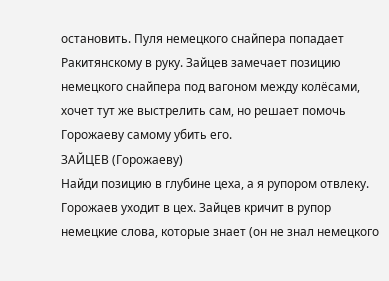остановить. Пуля немецкого снайпера попадает Ракитянскому в руку. Зайцев замечает позицию немецкого снайпера под вагоном между колёсами, хочет тут же выстрелить сам, но решает помочь Горожаеву самому убить его.
ЗАЙЦЕВ (Горожаеву)
Найди позицию в глубине цеха, а я рупором отвлеку.
Горожаев уходит в цех. Зайцев кричит в рупор немецкие слова, которые знает (он не знал немецкого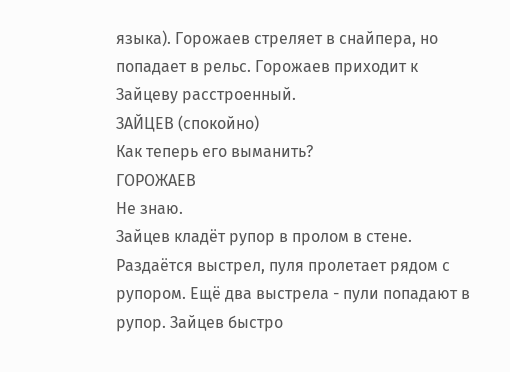языка). Горожаев стреляет в снайпера, но попадает в рельс. Горожаев приходит к Зайцеву расстроенный.
ЗАЙЦЕВ (спокойно)
Как теперь его выманить?
ГОРОЖАЕВ
Не знаю.
Зайцев кладёт рупор в пролом в стене. Раздаётся выстрел, пуля пролетает рядом с рупором. Ещё два выстрела - пули попадают в рупор. Зайцев быстро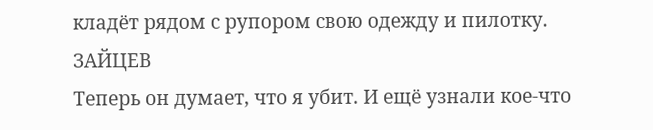кладёт рядом с рупором свою одежду и пилотку.
ЗАЙЦЕВ
Теперь он думает, что я убит. И ещё узнали кое-что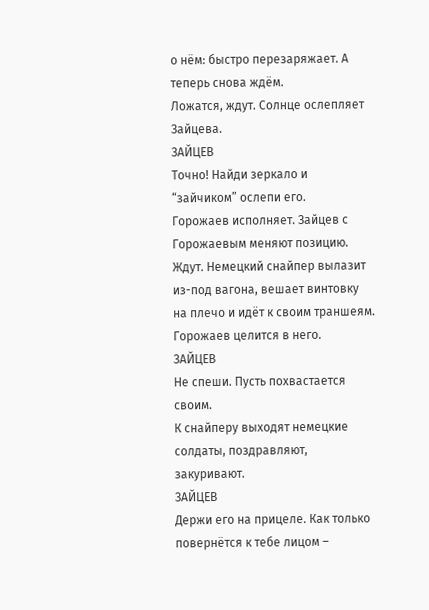о нём: быстро перезаряжает. А теперь снова ждём.
Ложатся, ждут. Солнце ослепляет Зайцева.
ЗАЙЦЕВ
Точно! Найди зеркало и “зайчиком” ослепи его.
Горожаев исполняет. Зайцев с Горожаевым меняют позицию. Ждут. Немецкий снайпер вылазит из-под вагона, вешает винтовку на плечо и идёт к своим траншеям. Горожаев целится в него.
ЗАЙЦЕВ
Не спеши. Пусть похвастается своим.
К снайперу выходят немецкие солдаты, поздравляют, закуривают.
ЗАЙЦЕВ
Держи его на прицеле. Как только повернётся к тебе лицом –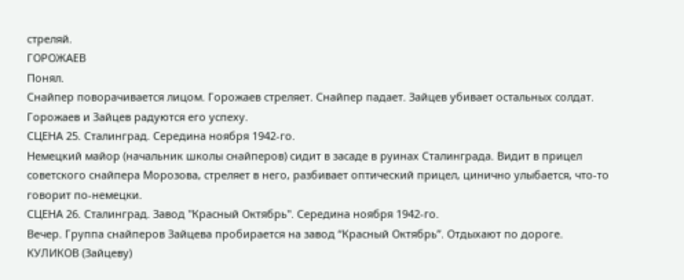стреляй.
ГОРОЖАЕВ
Понял.
Снайпер поворачивается лицом. Горожаев стреляет. Снайпер падает. Зайцев убивает остальных солдат. Горожаев и Зайцев радуются его успеху.
СЦЕНА 25. Сталинград. Середина ноября 1942-го.
Немецкий майор (начальник школы снайперов) сидит в засаде в руинах Сталинграда. Видит в прицел советского снайпера Морозова, стреляет в него, разбивает оптический прицел, цинично улыбается, что-то говорит по-немецки.
СЦЕНА 26. Сталинград. Завод "Красный Октябрь". Середина ноября 1942-го.
Вечер. Группа снайперов Зайцева пробирается на завод “Красный Октябрь”. Отдыхают по дороге.
КУЛИКОВ (Зайцеву)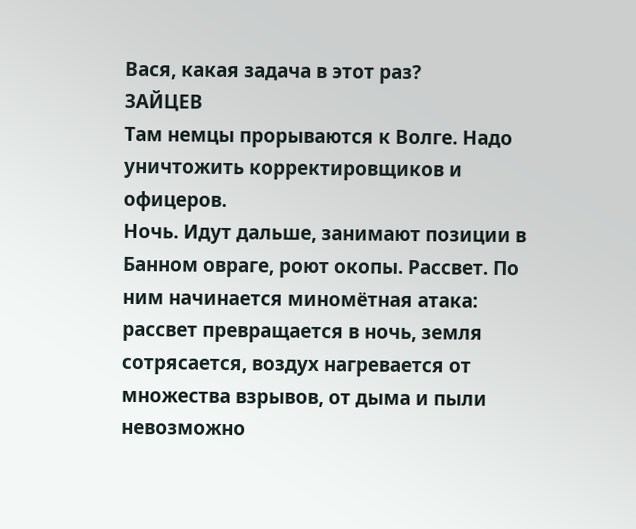Вася, какая задача в этот раз?
ЗАЙЦЕВ
Там немцы прорываются к Волге. Надо уничтожить корректировщиков и офицеров.
Ночь. Идут дальше, занимают позиции в Банном овраге, роют окопы. Рассвет. По ним начинается миномётная атака: рассвет превращается в ночь, земля сотрясается, воздух нагревается от множества взрывов, от дыма и пыли невозможно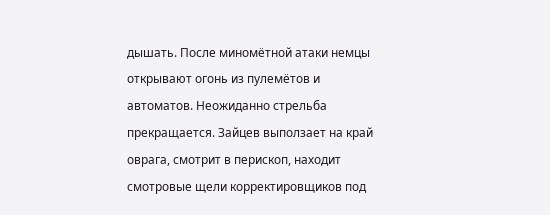дышать. После миномётной атаки немцы открывают огонь из пулемётов и автоматов. Неожиданно стрельба прекращается. Зайцев выползает на край оврага, смотрит в перископ, находит смотровые щели корректировщиков под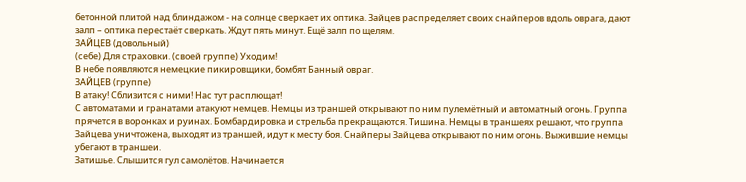бетонной плитой над блиндажом - на солнце сверкает их оптика. Зайцев распределяет своих снайперов вдоль оврага, дают залп – оптика перестаёт сверкать. Ждут пять минут. Ещё залп по щелям.
ЗАЙЦЕВ (довольный)
(себе) Для страховки. (своей группе) Уходим!
В небе появляются немецкие пикировщики, бомбят Банный овраг.
ЗАЙЦЕВ (группе)
В атаку! Сблизится с ними! Нас тут расплющат!
С автоматами и гранатами атакуют немцев. Немцы из траншей открывают по ним пулемётный и автоматный огонь. Группа прячется в воронках и руинах. Бомбардировка и стрельба прекращаются. Тишина. Немцы в траншеях решают, что группа Зайцева уничтожена, выходят из траншей, идут к месту боя. Снайперы Зайцева открывают по ним огонь. Выжившие немцы убегают в траншеи.
Затишье. Слышится гул самолётов. Начинается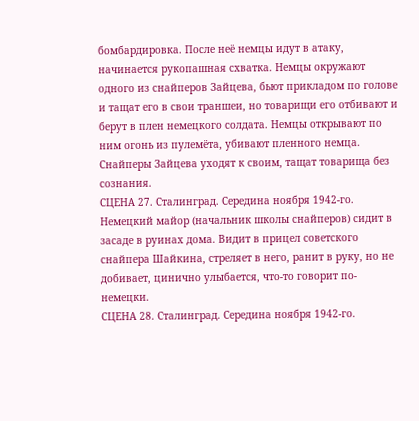бомбардировка. После неё немцы идут в атаку, начинается рукопашная схватка. Немцы окружают одного из снайперов Зайцева, бьют прикладом по голове и тащат его в свои траншеи, но товарищи его отбивают и берут в плен немецкого солдата. Немцы открывают по ним огонь из пулемёта, убивают пленного немца. Снайперы Зайцева уходят к своим, тащат товарища без сознания.
СЦЕНА 27. Сталинград. Середина ноября 1942-го.
Немецкий майор (начальник школы снайперов) сидит в засаде в руинах дома. Видит в прицел советского снайпера Шайкина, стреляет в него, ранит в руку, но не добивает, цинично улыбается, что-то говорит по-немецки.
СЦЕНА 28. Сталинград. Середина ноября 1942-го.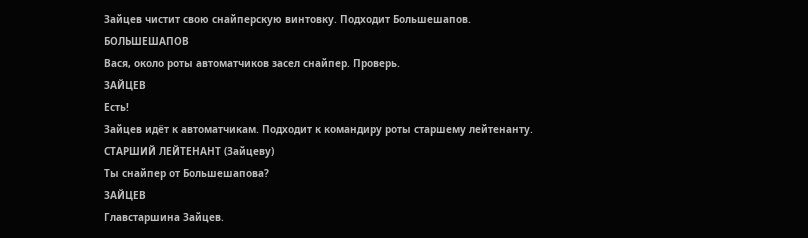Зайцев чистит свою снайперскую винтовку. Подходит Большешапов.
БОЛЬШЕШАПОВ
Вася, около роты автоматчиков засел снайпер. Проверь.
ЗАЙЦЕВ
Есть!
Зайцев идёт к автоматчикам. Подходит к командиру роты старшему лейтенанту.
СТАРШИЙ ЛЕЙТЕНАНТ (Зайцеву)
Ты снайпер от Большешапова?
ЗАЙЦЕВ
Главстаршина Зайцев.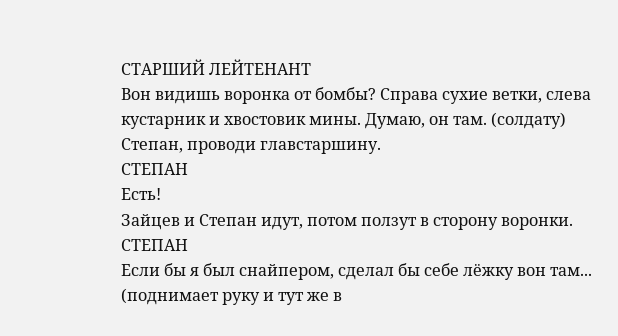СТАРШИЙ ЛЕЙТЕНАНТ
Вон видишь воронка от бомбы? Справа сухие ветки, слева кустарник и хвостовик мины. Думаю, он там. (солдату) Степан, проводи главстаршину.
СТЕПАН
Есть!
Зайцев и Степан идут, потом ползут в сторону воронки.
СТЕПАН
Если бы я был снайпером, сделал бы себе лёжку вон там... (поднимает руку и тут же в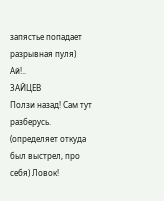запястье попадает разрывная пуля) Ай!..
ЗАЙЦЕВ
Ползи назад! Сам тут разберусь. (определяет откуда был выстрел, про себя) Ловок!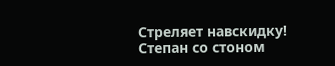Стреляет навскидку!
Степан со стоном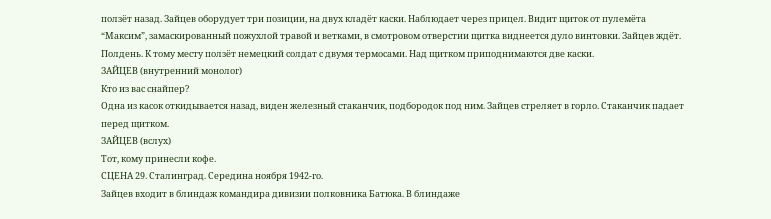ползёт назад. Зайцев оборудует три позиции, на двух кладёт каски. Наблюдает через прицел. Видит щиток от пулемёта “Максим”, замаскированный пожухлой травой и ветками, в смотровом отверстии щитка виднеется дуло винтовки. Зайцев ждёт. Полдень. К тому месту ползёт немецкий солдат с двумя термосами. Над щитком приподнимаются две каски.
ЗАЙЦЕВ (внутренний монолог)
Кто из вас снайпер?
Одна из касок откидывается назад, виден железный стаканчик, подбородок под ним. Зайцев стреляет в горло. Стаканчик падает перед щитком.
ЗАЙЦЕВ (вслух)
Тот, кому принесли кофе.
СЦЕНА 29. Сталинград. Середина ноября 1942-го.
Зайцев входит в блиндаж командира дивизии полковника Батюка. В блиндаже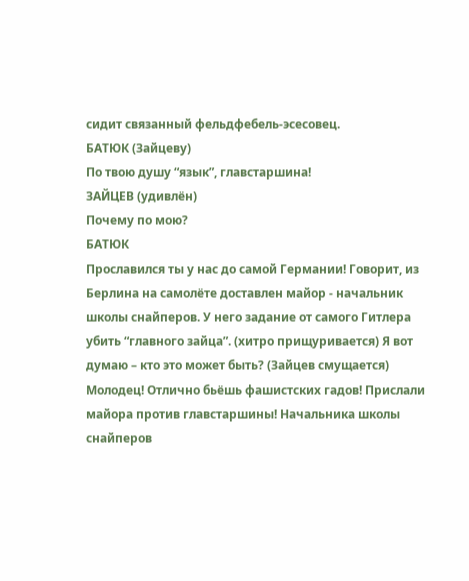сидит связанный фельдфебель-эсесовец.
БАТЮК (Зайцеву)
По твою душу “язык”, главстаршина!
ЗАЙЦЕВ (удивлён)
Почему по мою?
БАТЮК
Прославился ты у нас до самой Германии! Говорит, из Берлина на самолёте доставлен майор - начальник школы снайперов. У него задание от самого Гитлера убить “главного зайца”. (хитро прищуривается) Я вот думаю – кто это может быть? (Зайцев смущается) Молодец! Отлично бьёшь фашистских гадов! Прислали майора против главстаршины! Начальника школы снайперов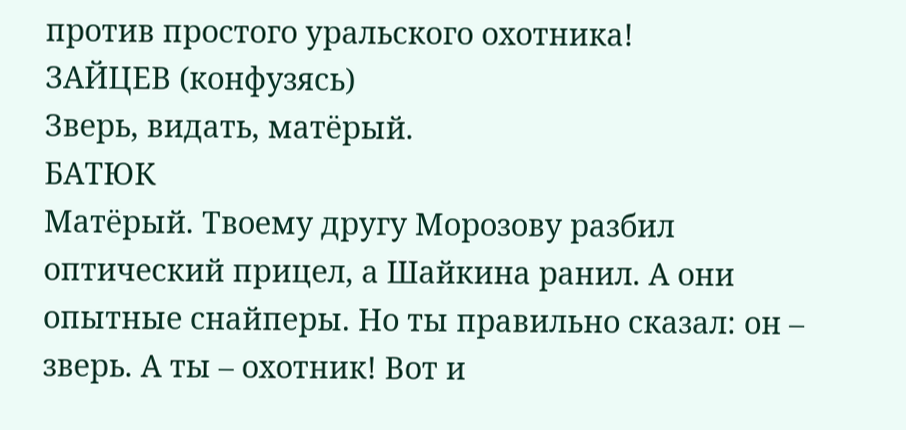против простого уральского охотника!
ЗАЙЦЕВ (конфузясь)
Зверь, видать, матёрый.
БАТЮК
Матёрый. Твоему другу Морозову разбил оптический прицел, а Шайкина ранил. А они опытные снайперы. Но ты правильно сказал: он – зверь. А ты – охотник! Вот и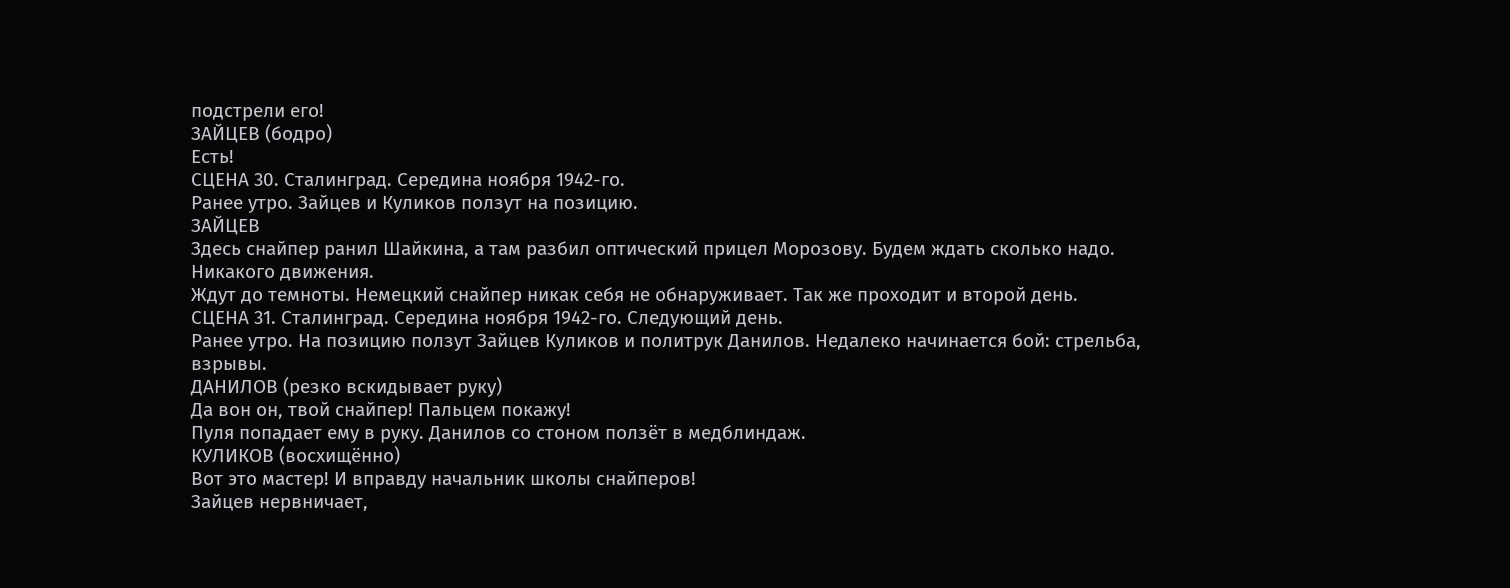подстрели его!
ЗАЙЦЕВ (бодро)
Есть!
СЦЕНА 30. Сталинград. Середина ноября 1942-го.
Ранее утро. Зайцев и Куликов ползут на позицию.
ЗАЙЦЕВ
Здесь снайпер ранил Шайкина, а там разбил оптический прицел Морозову. Будем ждать сколько надо. Никакого движения.
Ждут до темноты. Немецкий снайпер никак себя не обнаруживает. Так же проходит и второй день.
СЦЕНА 31. Сталинград. Середина ноября 1942-го. Следующий день.
Ранее утро. На позицию ползут Зайцев Куликов и политрук Данилов. Недалеко начинается бой: стрельба, взрывы.
ДАНИЛОВ (резко вскидывает руку)
Да вон он, твой снайпер! Пальцем покажу!
Пуля попадает ему в руку. Данилов со стоном ползёт в медблиндаж.
КУЛИКОВ (восхищённо)
Вот это мастер! И вправду начальник школы снайперов!
Зайцев нервничает,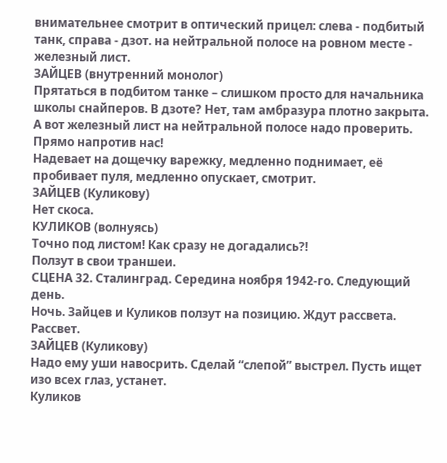внимательнее смотрит в оптический прицел: cлева - подбитый танк, справа - дзот. на нейтральной полосе на ровном месте - железный лист.
ЗАЙЦЕВ (внутренний монолог)
Прятаться в подбитом танке – слишком просто для начальника школы снайперов. В дзоте? Нет, там амбразура плотно закрыта. А вот железный лист на нейтральной полосе надо проверить. Прямо напротив нас!
Надевает на дощечку варежку, медленно поднимает, её пробивает пуля, медленно опускает, смотрит.
ЗАЙЦЕВ (Куликову)
Нет скоса.
КУЛИКОВ (волнуясь)
Точно под листом! Как сразу не догадались?!
Ползут в свои траншеи.
СЦЕНА 32. Сталинград. Середина ноября 1942-го. Следующий день.
Ночь. Зайцев и Куликов ползут на позицию. Ждут рассвета. Рассвет.
ЗАЙЦЕВ (Куликову)
Надо ему уши навосрить. Сделай “слепой” выстрел. Пусть ищет изо всех глаз, устанет.
Куликов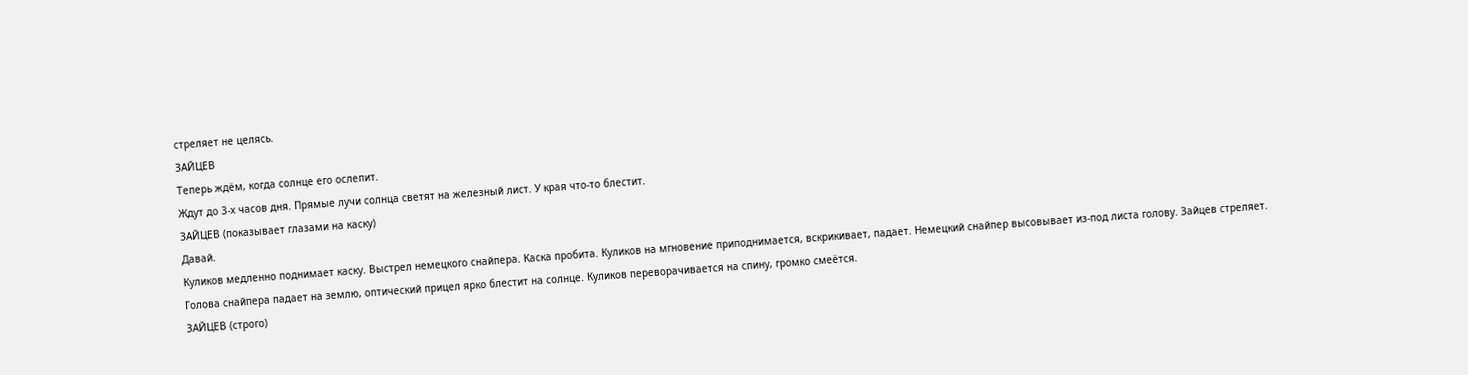стреляет не целясь.
ЗАЙЦЕВ
Теперь ждём, когда солнце его ослепит.
Ждут до 3-х часов дня. Прямые лучи солнца светят на железный лист. У края что-то блестит.
ЗАЙЦЕВ (показывает глазами на каску)
Давай.
Куликов медленно поднимает каску. Выстрел немецкого снайпера. Каска пробита. Куликов на мгновение приподнимается, вскрикивает, падает. Немецкий снайпер высовывает из-под листа голову. Зайцев стреляет. Голова снайпера падает на землю, оптический прицел ярко блестит на солнце. Куликов переворачивается на спину, громко смеётся.
ЗАЙЦЕВ (строго)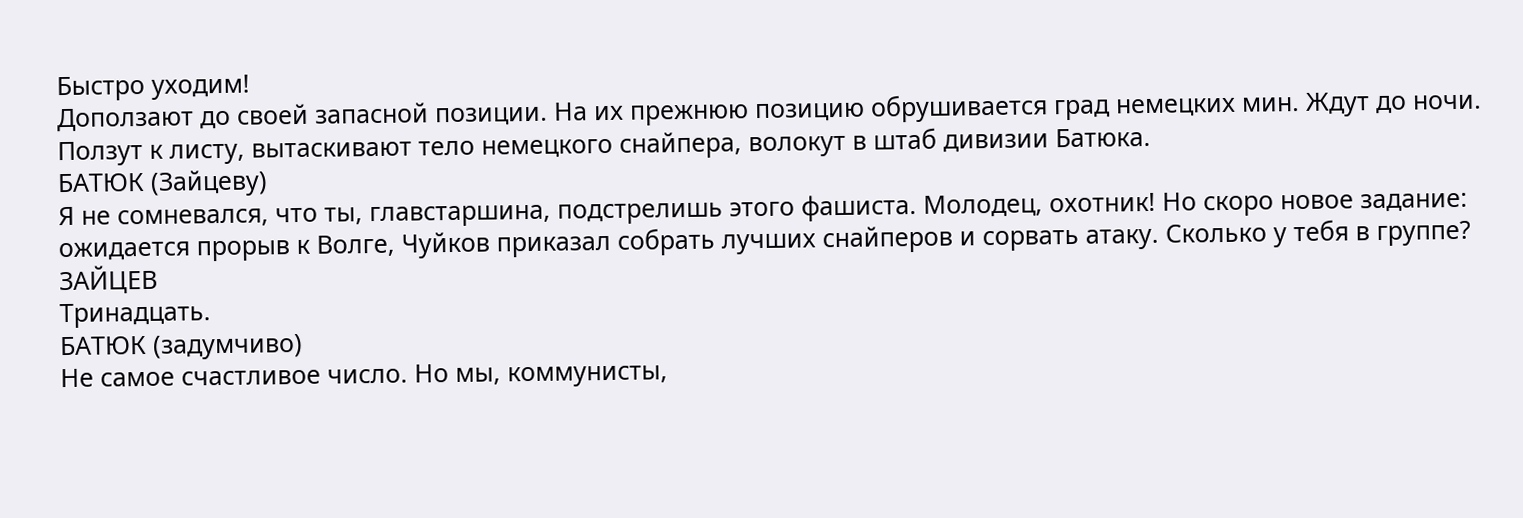Быстро уходим!
Доползают до своей запасной позиции. На их прежнюю позицию обрушивается град немецких мин. Ждут до ночи. Ползут к листу, вытаскивают тело немецкого снайпера, волокут в штаб дивизии Батюка.
БАТЮК (Зайцеву)
Я не сомневался, что ты, главстаршина, подстрелишь этого фашиста. Молодец, охотник! Но скоро новое задание: ожидается прорыв к Волге, Чуйков приказал собрать лучших снайперов и сорвать атаку. Сколько у тебя в группе?
ЗАЙЦЕВ
Тринадцать.
БАТЮК (задумчиво)
Не самое счастливое число. Но мы, коммунисты,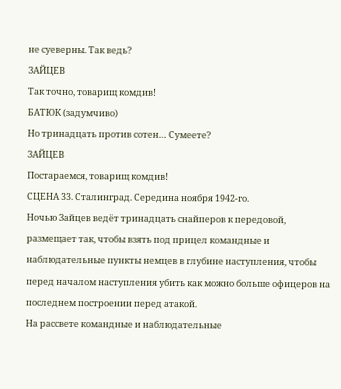не суеверны. Так ведь?
ЗАЙЦЕВ
Так точно, товарищ комдив!
БАТЮК (задумчиво)
Но тринадцать против сотен… Сумеете?
ЗАЙЦЕВ
Постараемся, товарищ комдив!
СЦЕНА 33. Сталинград. Середина ноября 1942-го.
Ночью Зайцев ведёт тринадцать снайперов к передовой, размещает так, чтобы взять под прицел командные и наблюдательные пункты немцев в глубине наступления, чтобы перед началом наступления убить как можно больше офицеров на последнем построении перед атакой.
На рассвете командные и наблюдательные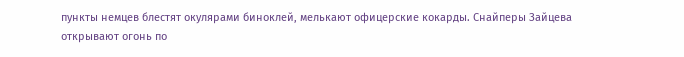пункты немцев блестят окулярами биноклей, мелькают офицерские кокарды. Снайперы Зайцева открывают огонь по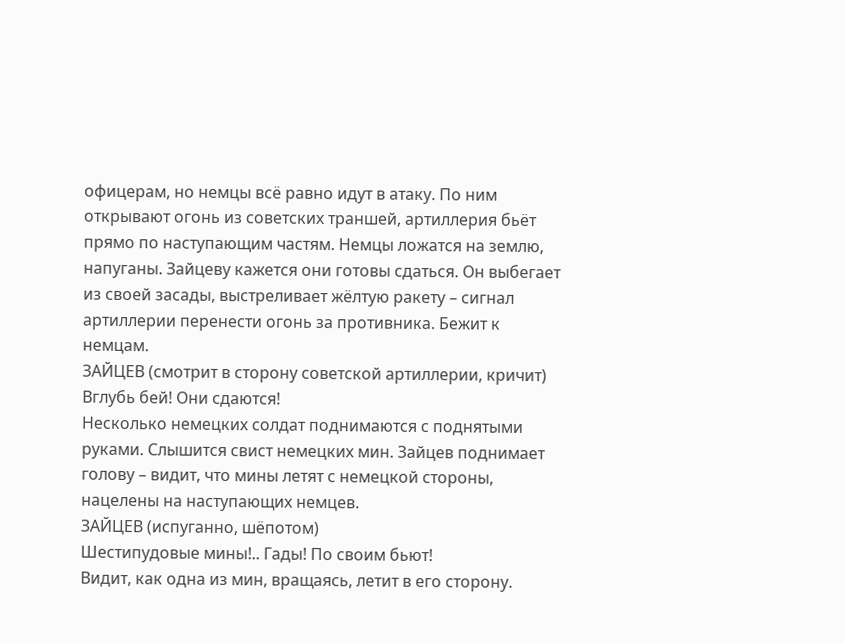офицерам, но немцы всё равно идут в атаку. По ним открывают огонь из советских траншей, артиллерия бьёт прямо по наступающим частям. Немцы ложатся на землю, напуганы. Зайцеву кажется они готовы сдаться. Он выбегает из своей засады, выстреливает жёлтую ракету – сигнал артиллерии перенести огонь за противника. Бежит к немцам.
ЗАЙЦЕВ (смотрит в сторону советской артиллерии, кричит)
Вглубь бей! Они сдаются!
Несколько немецких солдат поднимаются с поднятыми руками. Слышится свист немецких мин. Зайцев поднимает голову – видит, что мины летят с немецкой стороны, нацелены на наступающих немцев.
ЗАЙЦЕВ (испуганно, шёпотом)
Шестипудовые мины!.. Гады! По своим бьют!
Видит, как одна из мин, вращаясь, летит в его сторону.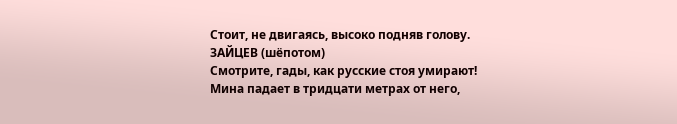Стоит, не двигаясь, высоко подняв голову.
ЗАЙЦЕВ (шёпотом)
Смотрите, гады, как русские стоя умирают!
Мина падает в тридцати метрах от него,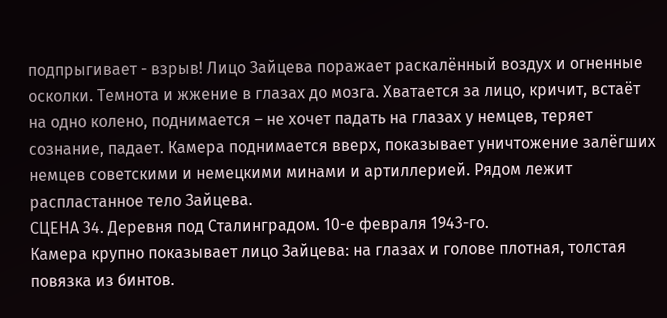подпрыгивает - взрыв! Лицо Зайцева поражает раскалённый воздух и огненные осколки. Темнота и жжение в глазах до мозга. Хватается за лицо, кричит, встаёт на одно колено, поднимается – не хочет падать на глазах у немцев, теряет сознание, падает. Камера поднимается вверх, показывает уничтожение залёгших немцев советскими и немецкими минами и артиллерией. Рядом лежит распластанное тело Зайцева.
СЦЕНА 34. Деревня под Сталинградом. 10-е февраля 1943-го.
Камера крупно показывает лицо Зайцева: на глазах и голове плотная, толстая повязка из бинтов.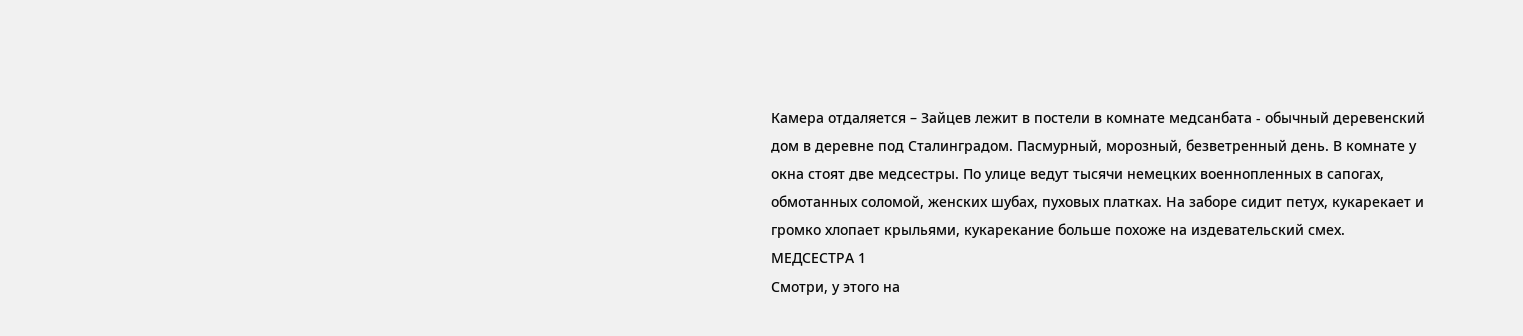Камера отдаляется – Зайцев лежит в постели в комнате медсанбата - обычный деревенский дом в деревне под Сталинградом. Пасмурный, морозный, безветренный день. В комнате у окна стоят две медсестры. По улице ведут тысячи немецких военнопленных в сапогах, обмотанных соломой, женских шубах, пуховых платках. На заборе сидит петух, кукарекает и громко хлопает крыльями, кукарекание больше похоже на издевательский смех.
МЕДСЕСТРА 1
Смотри, у этого на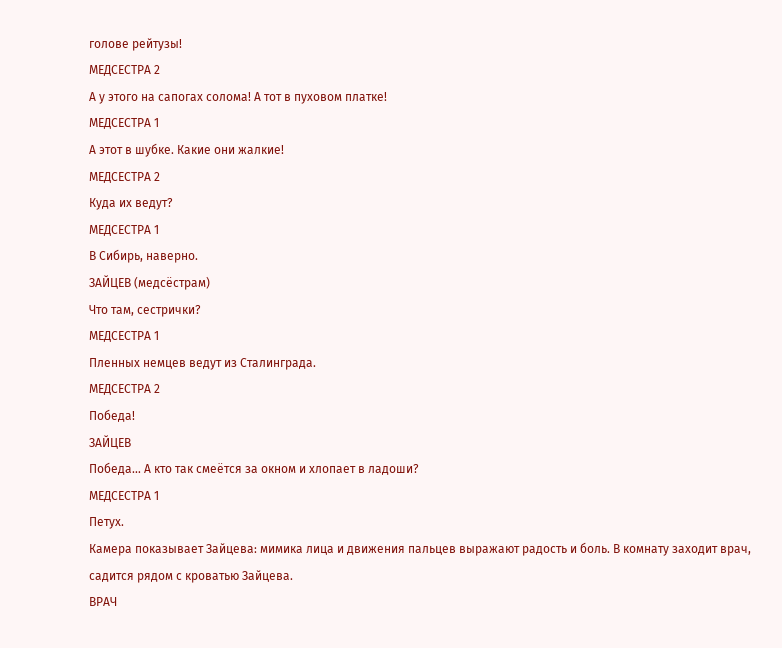голове рейтузы!
МЕДСЕСТРА 2
А у этого на сапогах солома! А тот в пуховом платке!
МЕДСЕСТРА 1
А этот в шубке. Какие они жалкие!
МЕДСЕСТРА 2
Куда их ведут?
МЕДСЕСТРА 1
В Сибирь, наверно.
ЗАЙЦЕВ (медсёстрам)
Что там, сестрички?
МЕДСЕСТРА 1
Пленных немцев ведут из Сталинграда.
МЕДСЕСТРА 2
Победа!
ЗАЙЦЕВ
Победа… А кто так смеётся за окном и хлопает в ладоши?
МЕДСЕСТРА 1
Петух.
Камера показывает Зайцева: мимика лица и движения пальцев выражают радость и боль. В комнату заходит врач, садится рядом с кроватью Зайцева.
ВРАЧ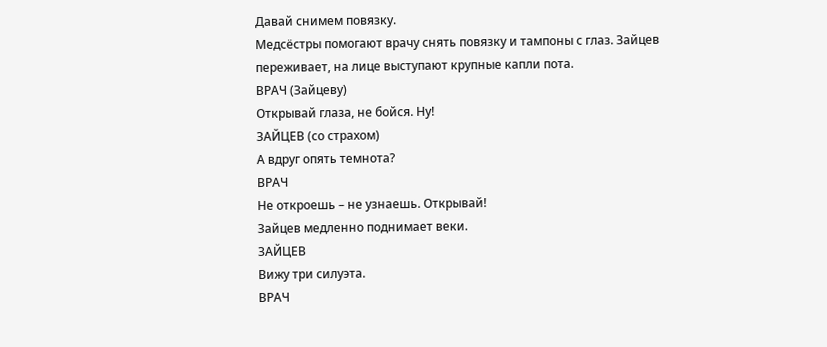Давай снимем повязку.
Медсёстры помогают врачу снять повязку и тампоны с глаз. Зайцев переживает, на лице выступают крупные капли пота.
ВРАЧ (Зайцеву)
Открывай глаза, не бойся. Ну!
ЗАЙЦЕВ (со страхом)
А вдруг опять темнота?
ВРАЧ
Не откроешь – не узнаешь. Открывай!
Зайцев медленно поднимает веки.
ЗАЙЦЕВ
Вижу три силуэта.
ВРАЧ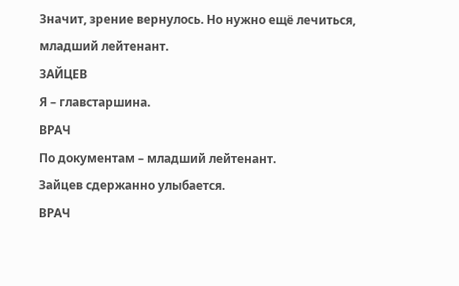Значит, зрение вернулось. Но нужно ещё лечиться, младший лейтенант.
ЗАЙЦЕВ
Я – главстаршина.
ВРАЧ
По документам – младший лейтенант.
Зайцев сдержанно улыбается.
ВРАЧ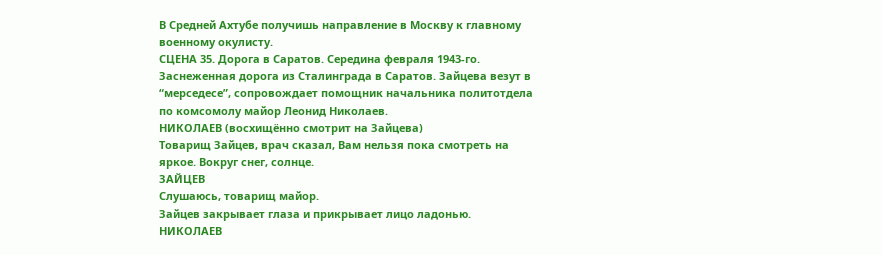В Средней Ахтубе получишь направление в Москву к главному военному окулисту.
СЦЕНА 35. Дорога в Саратов. Середина февраля 1943-го.
Заснеженная дорога из Сталинграда в Саратов. Зайцева везут в “мерседесе”, сопровождает помощник начальника политотдела по комсомолу майор Леонид Николаев.
НИКОЛАЕВ (восхищённо смотрит на Зайцева)
Товарищ Зайцев, врач сказал, Вам нельзя пока смотреть на яркое. Вокруг снег, солнце.
ЗАЙЦЕВ
Слушаюсь, товарищ майор.
Зайцев закрывает глаза и прикрывает лицо ладонью.
НИКОЛАЕВ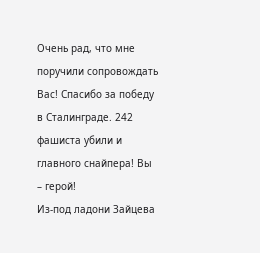Очень рад, что мне поручили сопровождать Вас! Спасибо за победу в Сталинграде. 242 фашиста убили и главного снайпера! Вы – герой!
Из-под ладони Зайцева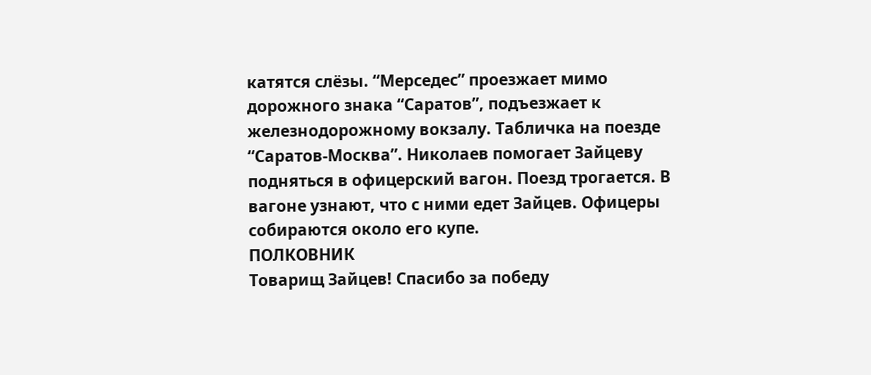катятся слёзы. “Мерседес” проезжает мимо дорожного знака “Саратов”, подъезжает к железнодорожному вокзалу. Табличка на поезде “Саратов-Москва”. Николаев помогает Зайцеву подняться в офицерский вагон. Поезд трогается. В вагоне узнают, что с ними едет Зайцев. Офицеры собираются около его купе.
ПОЛКОВНИК
Товарищ Зайцев! Спасибо за победу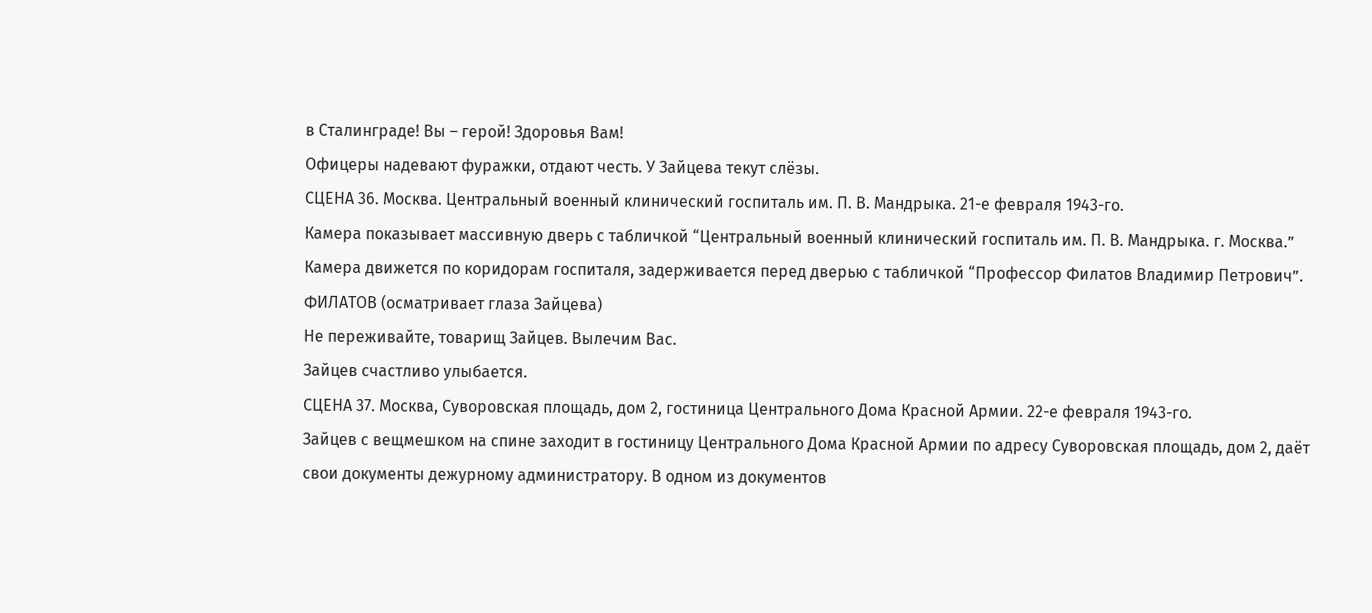в Сталинграде! Вы – герой! Здоровья Вам!
Офицеры надевают фуражки, отдают честь. У Зайцева текут слёзы.
СЦЕНА 36. Москва. Центральный военный клинический госпиталь им. П. В. Мандрыка. 21-е февраля 1943-го.
Камера показывает массивную дверь с табличкой “Центральный военный клинический госпиталь им. П. В. Мандрыка. г. Москва.” Камера движется по коридорам госпиталя, задерживается перед дверью с табличкой “Профессор Филатов Владимир Петрович”.
ФИЛАТОВ (осматривает глаза Зайцева)
Не переживайте, товарищ Зайцев. Вылечим Вас.
Зайцев счастливо улыбается.
СЦЕНА 37. Москва, Суворовская площадь, дом 2, гостиница Центрального Дома Красной Армии. 22-е февраля 1943-го.
Зайцев с вещмешком на спине заходит в гостиницу Центрального Дома Красной Армии по адресу Суворовская площадь, дом 2, даёт свои документы дежурному администратору. В одном из документов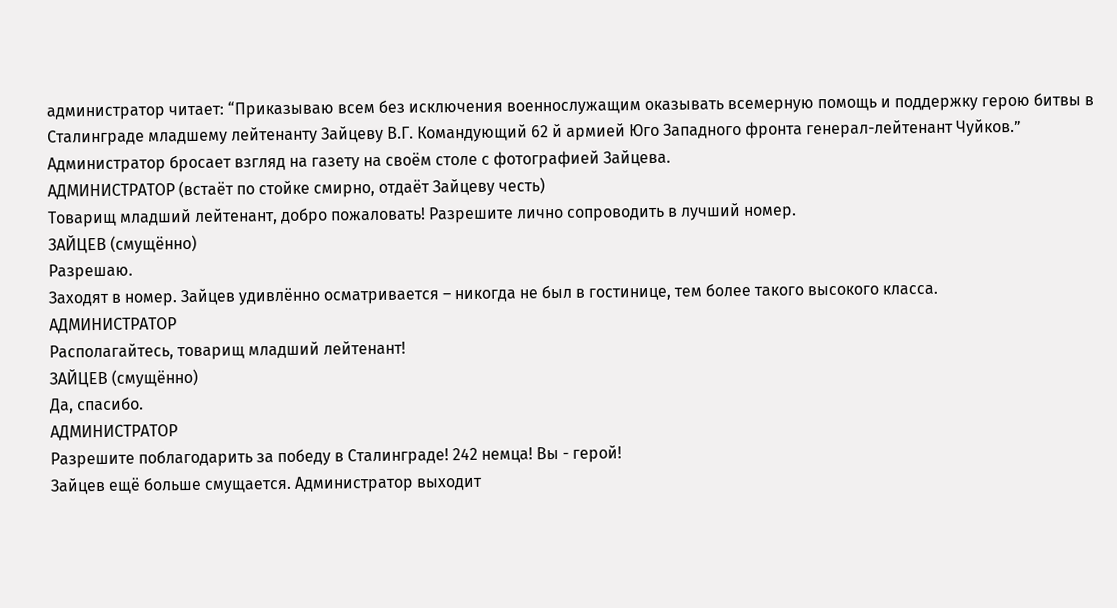администратор читает: “Приказываю всем без исключения военнослужащим оказывать всемерную помощь и поддержку герою битвы в Сталинграде младшему лейтенанту Зайцеву В.Г. Командующий 62 й армией Юго Западного фронта генерал-лейтенант Чуйков.” Администратор бросает взгляд на газету на своём столе с фотографией Зайцева.
АДМИНИСТРАТОР (встаёт по стойке смирно, отдаёт Зайцеву честь)
Товарищ младший лейтенант, добро пожаловать! Разрешите лично сопроводить в лучший номер.
ЗАЙЦЕВ (смущённо)
Разрешаю.
Заходят в номер. Зайцев удивлённо осматривается – никогда не был в гостинице, тем более такого высокого класса.
АДМИНИСТРАТОР
Располагайтесь, товарищ младший лейтенант!
ЗАЙЦЕВ (смущённо)
Да, спасибо.
АДМИНИСТРАТОР
Разрешите поблагодарить за победу в Сталинграде! 242 немца! Вы - герой!
Зайцев ещё больше смущается. Администратор выходит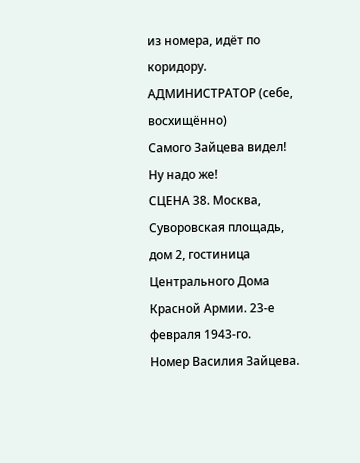из номера, идёт по коридору.
АДМИНИСТРАТОР (себе, восхищённо)
Самого Зайцева видел! Ну надо же!
СЦЕНА 38. Москва, Суворовская площадь, дом 2, гостиница Центрального Дома Красной Армии. 23-е февраля 1943-го.
Номер Василия Зайцева.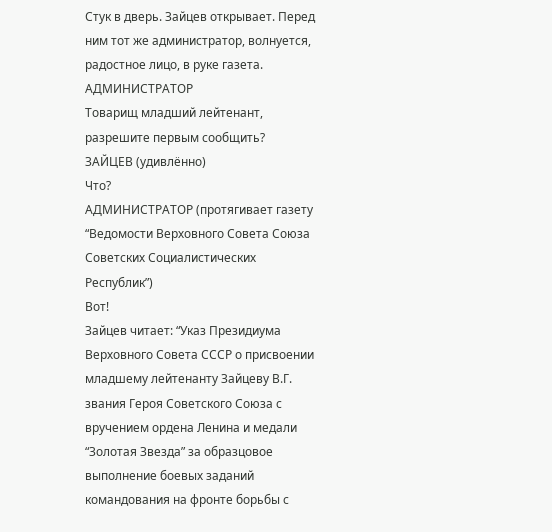Стук в дверь. Зайцев открывает. Перед ним тот же администратор, волнуется, радостное лицо, в руке газета.
АДМИНИСТРАТОР
Товарищ младший лейтенант, разрешите первым сообщить?
ЗАЙЦЕВ (удивлённо)
Что?
АДМИНИСТРАТОР (протягивает газету “Ведомости Верховного Совета Союза Советских Социалистических Республик”)
Вот!
Зайцев читает: “Указ Президиума Верховного Совета СССР о присвоении младшему лейтенанту Зайцеву В.Г. звания Героя Советского Союза с вручением ордена Ленина и медали “Золотая Звезда” за образцовое выполнение боевых заданий командования на фронте борьбы с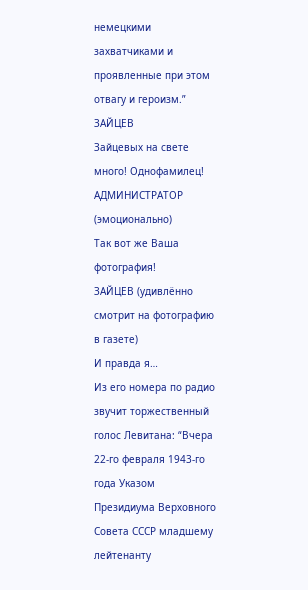немецкими захватчиками и проявленные при этом отвагу и героизм.”
ЗАЙЦЕВ
Зайцевых на свете много! Однофамилец!
АДМИНИСТРАТОР (эмоционально)
Так вот же Ваша фотография!
ЗАЙЦЕВ (удивлённо смотрит на фотографию в газете)
И правда я…
Из его номера по радио звучит торжественный голос Левитана: “Вчера 22-го февраля 1943-го года Указом Президиума Верховного Совета СССР младшему лейтенанту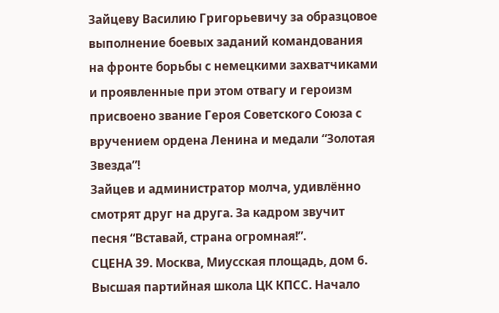Зайцеву Василию Григорьевичу за образцовое выполнение боевых заданий командования на фронте борьбы с немецкими захватчиками и проявленные при этом отвагу и героизм присвоено звание Героя Советского Союза с вручением ордена Ленина и медали “Золотая Звезда”!
Зайцев и администратор молча, удивлённо смотрят друг на друга. За кадром звучит песня “Вставай, страна огромная!”.
СЦЕНА 39. Москва, Миусская площадь, дом 6. Высшая партийная школа ЦК КПСС. Начало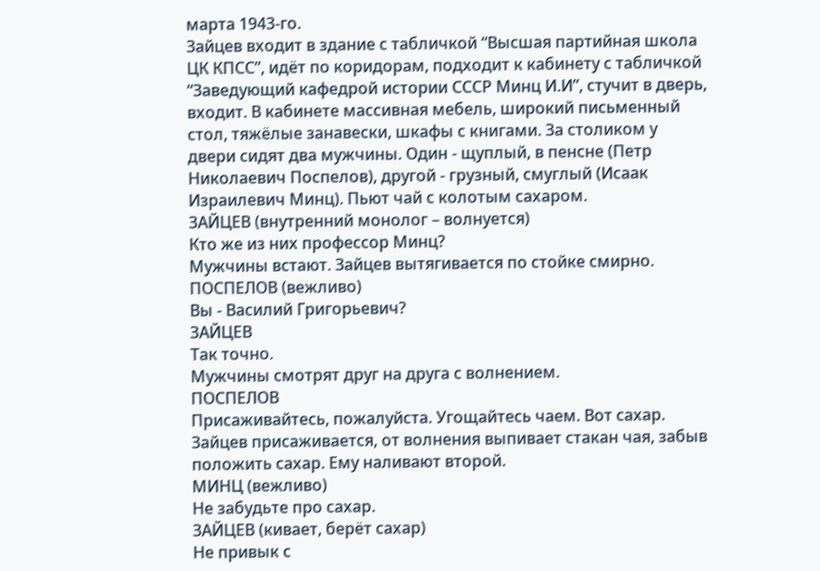марта 1943-го.
Зайцев входит в здание с табличкой “Высшая партийная школа ЦК КПСС”, идёт по коридорам, подходит к кабинету с табличкой “Заведующий кафедрой истории СССР Минц И.И”, стучит в дверь, входит. В кабинете массивная мебель, широкий письменный стол, тяжёлые занавески, шкафы с книгами. За столиком у двери сидят два мужчины. Один - щуплый, в пенсне (Петр Николаевич Поспелов), другой - грузный, смуглый (Исаак Израилевич Минц). Пьют чай с колотым сахаром.
ЗАЙЦЕВ (внутренний монолог – волнуется)
Кто же из них профессор Минц?
Мужчины встают. Зайцев вытягивается по стойке смирно.
ПОСПЕЛОВ (вежливо)
Вы - Василий Григорьевич?
ЗАЙЦЕВ
Так точно.
Мужчины смотрят друг на друга с волнением.
ПОСПЕЛОВ
Присаживайтесь, пожалуйста. Угощайтесь чаем. Вот сахар.
Зайцев присаживается, от волнения выпивает стакан чая, забыв положить сахар. Ему наливают второй.
МИНЦ (вежливо)
Не забудьте про сахар.
ЗАЙЦЕВ (кивает, берёт сахар)
Не привык с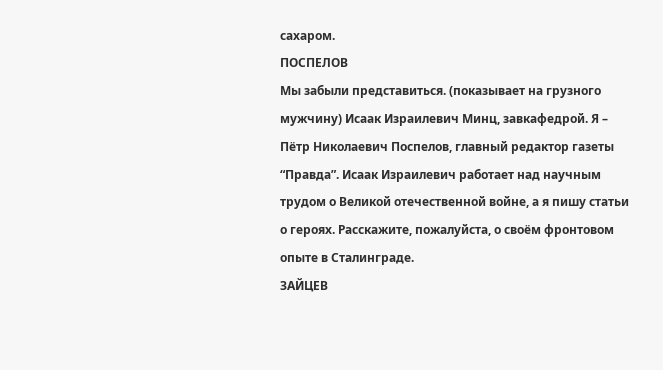сахаром.
ПОСПЕЛОВ
Мы забыли представиться. (показывает на грузного мужчину) Исаак Израилевич Минц, завкафедрой. Я – Пётр Николаевич Поспелов, главный редактор газеты “Правда”. Исаак Израилевич работает над научным трудом о Великой отечественной войне, а я пишу статьи о героях. Расскажите, пожалуйста, о своём фронтовом опыте в Сталинграде.
ЗАЙЦЕВ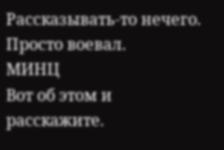Рассказывать-то нечего. Просто воевал.
МИНЦ
Вот об этом и расскажите.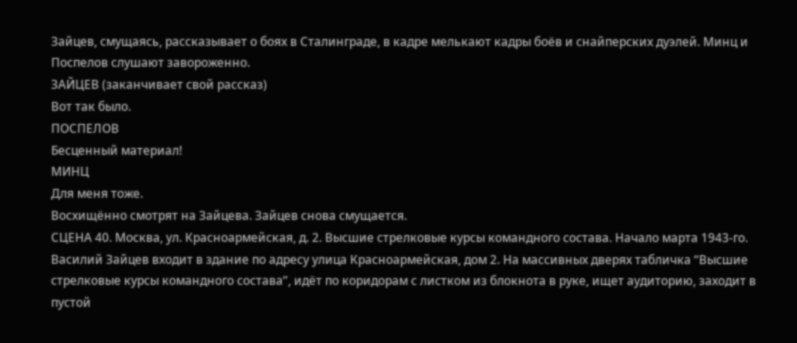Зайцев, смущаясь, рассказывает о боях в Сталинграде, в кадре мелькают кадры боёв и снайперских дуэлей. Минц и Поспелов слушают завороженно.
ЗАЙЦЕВ (заканчивает свой рассказ)
Вот так было.
ПОСПЕЛОВ
Бесценный материал!
МИНЦ
Для меня тоже.
Восхищённо смотрят на Зайцева. Зайцев снова смущается.
СЦЕНА 40. Москва, ул. Красноармейская, д. 2. Высшие стрелковые курсы командного состава. Начало марта 1943-го.
Василий Зайцев входит в здание по адресу улица Красноармейская, дом 2. На массивных дверях табличка “Высшие стрелковые курсы командного состава”, идёт по коридорам с листком из блокнота в руке, ищет аудиторию, заходит в пустой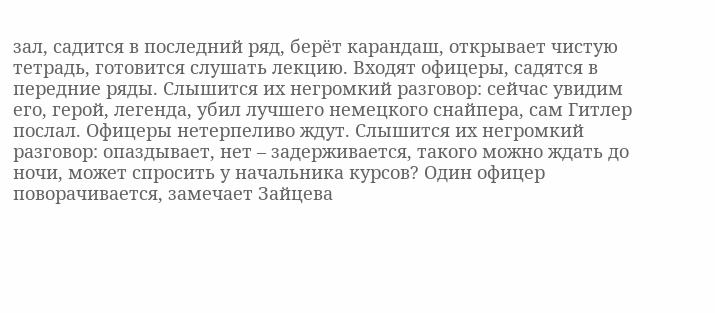зал, садится в последний ряд, берёт карандаш, открывает чистую тетрадь, готовится слушать лекцию. Входят офицеры, садятся в передние ряды. Слышится их негромкий разговор: сейчас увидим его, герой, легенда, убил лучшего немецкого снайпера, сам Гитлер послал. Офицеры нетерпеливо ждут. Слышится их негромкий разговор: опаздывает, нет – задерживается, такого можно ждать до ночи, может спросить у начальника курсов? Один офицер поворачивается, замечает Зайцева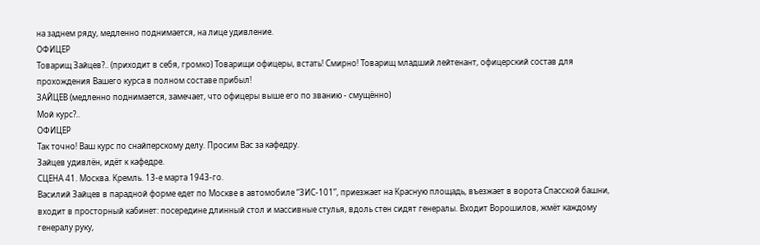на заднем ряду, медленно поднимается, на лице удивление.
ОФИЦЕР
Товарищ Зайцев?.. (приходит в себя, громко) Товарищи офицеры, встать! Смирно! Товарищ младший лейтенант, офицерский состав для прохождения Вашего курса в полном составе прибыл!
ЗАЙЦЕВ (медленно поднимается, замечает, что офицеры выше его по званию - смущённо)
Мой курс?..
ОФИЦЕР
Так точно! Ваш курс по снайперскому делу. Просим Вас за кафедру.
Зайцев удивлён, идёт к кафедре.
СЦЕНА 41. Москва. Кремль. 13-е марта 1943-го.
Василий Зайцев в парадной форме едет по Москве в автомобиле “ЗИС-101”, приезжает на Красную площадь, въезжает в ворота Спасской башни, входит в просторный кабинет: посередине длинный стол и массивные стулья, вдоль стен сидят генералы. Входит Ворошилов, жмёт каждому генералу руку,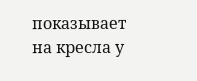показывает на кресла у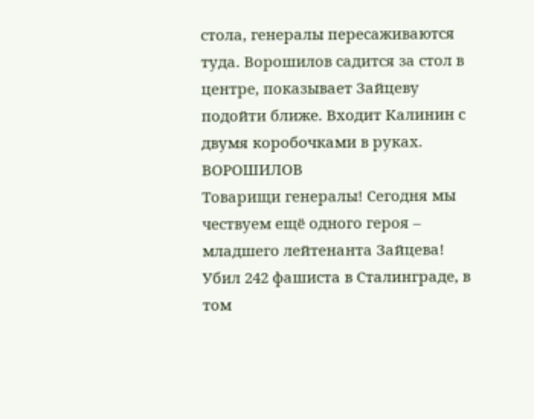стола, генералы пересаживаются туда. Ворошилов садится за стол в центре, показывает Зайцеву подойти ближе. Входит Калинин с двумя коробочками в руках.
ВОРОШИЛОВ
Товарищи генералы! Сегодня мы чествуем ещё одного героя – младшего лейтенанта Зайцева! Убил 242 фашиста в Сталинграде, в том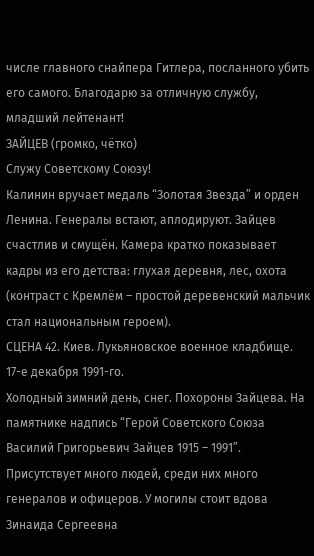числе главного снайпера Гитлера, посланного убить его самого. Благодарю за отличную службу, младший лейтенант!
ЗАЙЦЕВ (громко, чётко)
Служу Советскому Союзу!
Калинин вручает медаль “Золотая Звезда” и орден Ленина. Генералы встают, аплодируют. Зайцев счастлив и смущён. Камера кратко показывает кадры из его детства: глухая деревня, лес, охота (контраст с Кремлём – простой деревенский мальчик стал национальным героем).
СЦЕНА 42. Киев. Лукьяновское военное кладбище. 17-е декабря 1991-го.
Холодный зимний день, снег. Похороны Зайцева. На памятнике надпись “Герой Советского Союза Василий Григорьевич Зайцев 1915 – 1991”. Присутствует много людей, среди них много генералов и офицеров. У могилы стоит вдова Зинаида Сергеевна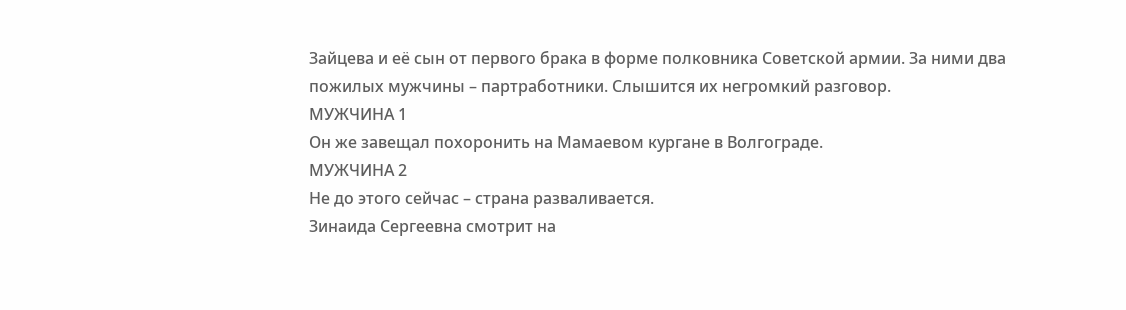Зайцева и её сын от первого брака в форме полковника Советской армии. За ними два пожилых мужчины – партработники. Слышится их негромкий разговор.
МУЖЧИНА 1
Он же завещал похоронить на Мамаевом кургане в Волгограде.
МУЖЧИНА 2
Не до этого сейчас – страна разваливается.
Зинаида Сергеевна смотрит на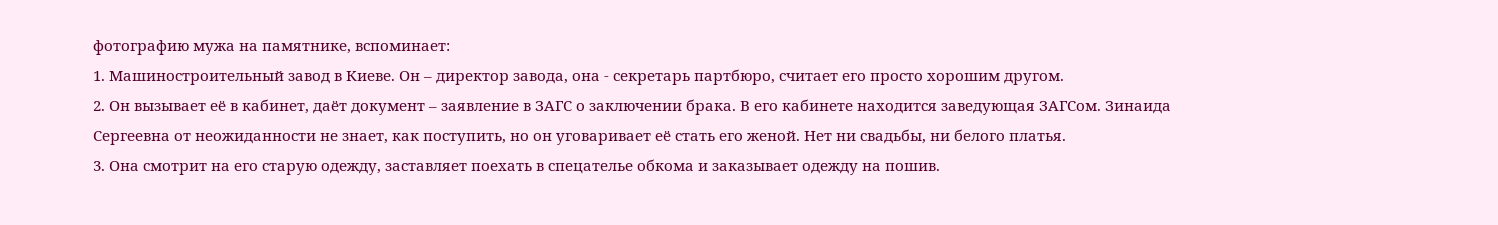фотографию мужа на памятнике, вспоминает:
1. Машиностроительный завод в Киеве. Он – директор завода, она - секретарь партбюро, считает его просто хорошим другом.
2. Он вызывает её в кабинет, даёт документ – заявление в ЗАГС о заключении брака. В его кабинете находится заведующая ЗАГСом. Зинаида Сергеевна от неожиданности не знает, как поступить, но он уговаривает её стать его женой. Нет ни свадьбы, ни белого платья.
3. Она смотрит на его старую одежду, заставляет поехать в спецателье обкома и заказывает одежду на пошив.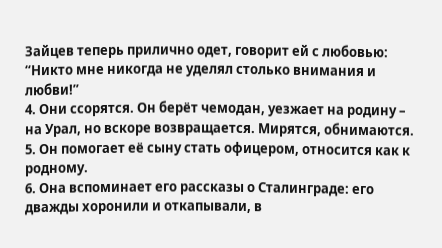Зайцев теперь прилично одет, говорит ей с любовью: “Никто мне никогда не уделял столько внимания и любви!”
4. Они ссорятся. Он берёт чемодан, уезжает на родину – на Урал, но вскоре возвращается. Мирятся, обнимаются.
5. Он помогает её сыну стать офицером, относится как к родному.
6. Она вспоминает его рассказы о Сталинграде: его дважды хоронили и откапывали, в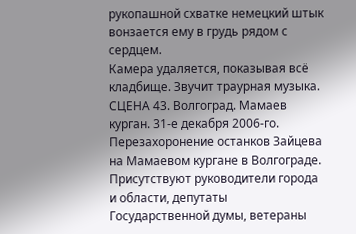рукопашной схватке немецкий штык вонзается ему в грудь рядом с сердцем.
Камера удаляется, показывая всё кладбище. Звучит траурная музыка.
СЦЕНА 43. Волгоград. Мамаев курган. 31-е декабря 2006-го.
Перезахоронение останков Зайцева на Мамаевом кургане в Волгограде. Присутствуют руководители города и области, депутаты Государственной думы, ветераны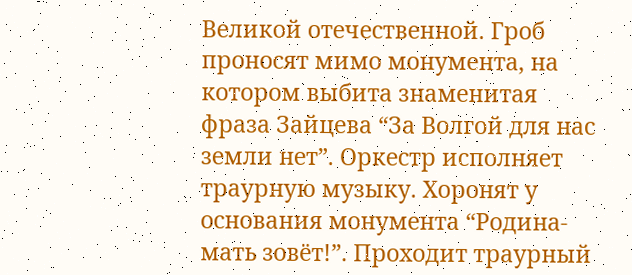Великой отечественной. Гроб проносят мимо монумента, на котором выбита знаменитая фраза Зайцева “За Волгой для нас земли нет”. Оркестр исполняет траурную музыку. Хоронят у основания монумента “Родина-мать зовёт!”. Проходит траурный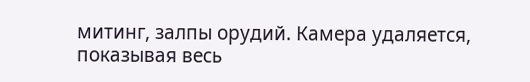митинг, залпы орудий. Камера удаляется, показывая весь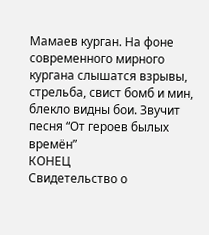Мамаев курган. На фоне современного мирного кургана слышатся взрывы, стрельба, свист бомб и мин, блекло видны бои. Звучит песня “От героев былых времён”
КОНЕЦ
Свидетельство о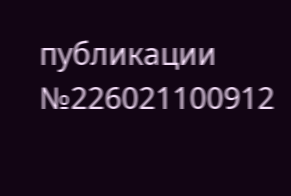публикации №226021100912